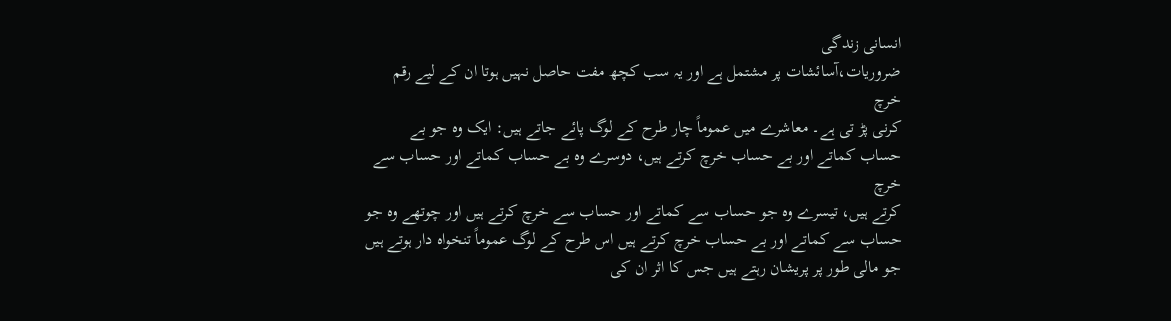انسانی زندگی
ضروریات،آسائشات پر مشتمل ہے اور یہ سب کچھ مفت حاصل نہیں ہوتا ان کے لیے رقم خرچ
کرنی پڑ تی ہے۔ معاشرے میں عموماً چار طرح کے لوگ پائے جاتے ہیں: ایک وہ جو بے
حساب کماتے اور بے حساب خرچ کرتے ہیں، دوسرے وہ بے حساب کماتے اور حساب سے خرچ
کرتے ہیں، تیسرے وہ جو حساب سے کماتے اور حساب سے خرچ کرتے ہیں اور چوتھے وہ جو
حساب سے کماتے اور بے حساب خرچ کرتے ہیں اس طرح کے لوگ عموماً تنخواہ دار ہوتے ہیں
جو مالی طور پر پریشان رہتے ہیں جس کا اثر ان کی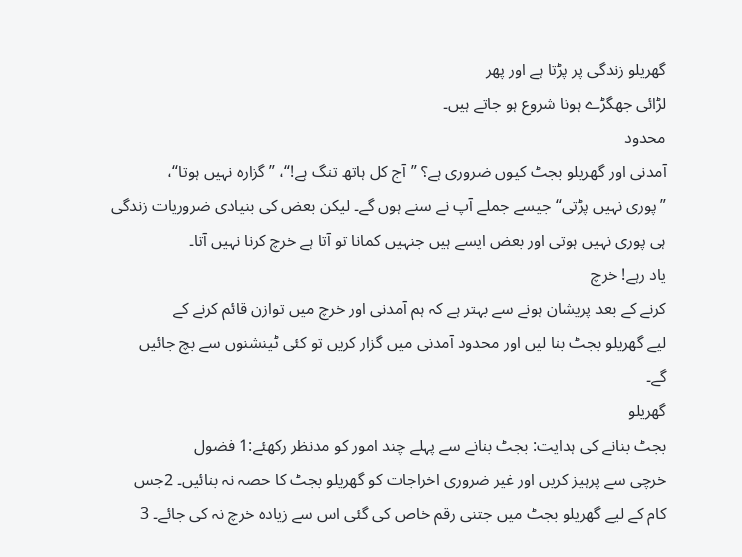گھریلو زندگی پر پڑتا ہے اور پھر
لڑائی جھگڑے ہونا شروع ہو جاتے ہیں۔
محدود
آمدنی اور گھریلو بجٹ کیوں ضروری ہے؟ ”آج کل ہاتھ تنگ ہے!“، ”گزارہ نہیں ہوتا“،
”پوری نہیں پڑتی“ جیسے جملے آپ نے سنے ہوں گے۔ لیکن بعض کی بنیادی ضروریات زندگی
ہی پوری نہیں ہوتی اور بعض ایسے ہیں جنہیں کمانا تو آتا ہے خرچ کرنا نہیں آتا۔
یاد رہے! خرچ
کرنے کے بعد پریشان ہونے سے بہتر ہے کہ ہم آمدنی اور خرچ میں توازن قائم کرنے کے
لیے گھریلو بجٹ بنا لیں اور محدود آمدنی میں گزار کریں تو کئی ٹینشنوں سے بچ جائیں
گے۔
گھریلو
بجٹ بنانے کی ہدایت: بجٹ بنانے سے پہلے چند امور کو مدنظر رکھئے:1 فضول
خرچی سے پرہیز کریں اور غیر ضروری اخراجات کو گھریلو بجٹ کا حصہ نہ بنائیں۔ 2جس
کام کے لیے گھریلو بجٹ میں جتنی رقم خاص کی گئی اس سے زیادہ خرچ نہ کی جائے۔ 3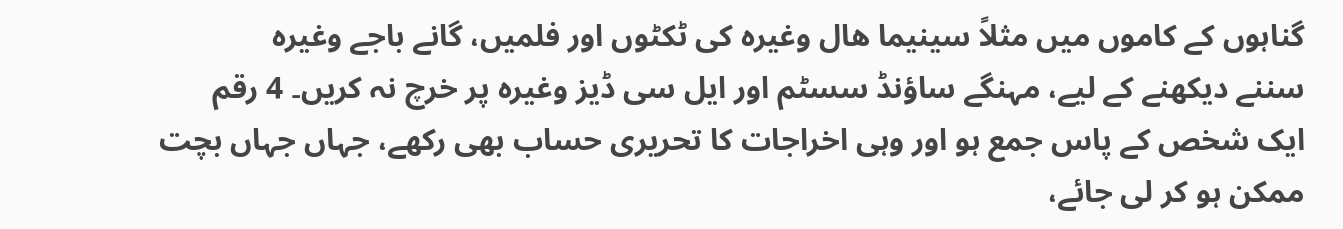گناہوں کے کاموں میں مثلاً سینیما ھال وغیرہ کی ٹکٹوں اور فلمیں، گانے باجے وغیرہ
سننے دیکھنے کے لیے، مہنگے ساؤنڈ سسٹم اور ایل سی ڈیز وغیرہ پر خرچ نہ کریں۔ 4 رقم
ایک شخص کے پاس جمع ہو اور وہی اخراجات کا تحریری حساب بھی رکھے، جہاں جہاں بچت
ممکن ہو کر لی جائے،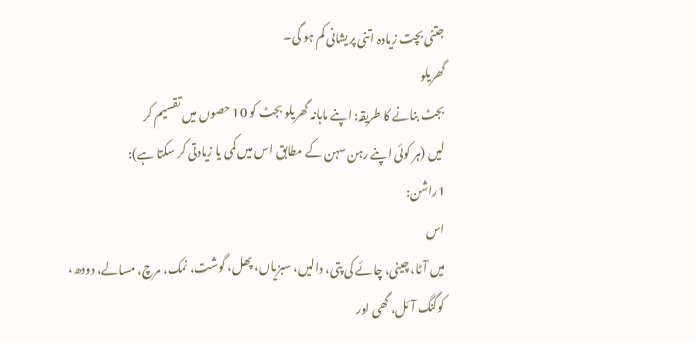جتنی بچت زیادہ اتنی پریشانی کم ہو گی۔
گھریلو
بجٹ بنانے کا طریقہ: اپنے ماہانہ گھریلو بجٹ کو 10 حصوں میں تقسیم کر
لیں (ہر کوئی اپنے رہن سہن کے مطابق اس میں کمی یا زیادتی کر سکتا ہے):
1راشن:
اس
میں آٹا، چینی، چائے کی پتی، دالیں، سبزیاں، پھل، گوشت، نمک، مرچ، مسالے، دودھ،
کوگنگ آئل، گھی اور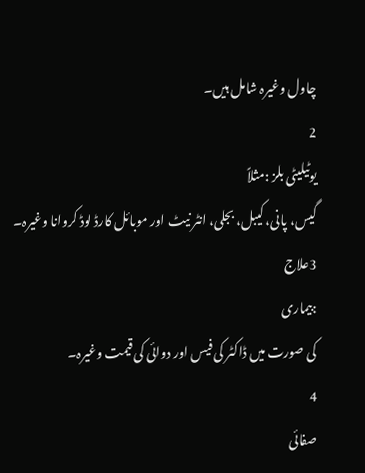چاول وغیرہ شامل ہیں۔
2
یوٹیلیٹی بلز :مثلاً
گیس، پانی، کیبل، بجلی، انٹر نیٹ اور موبائل کارڈ لوڈ کروانا وغیرہ۔
3علاج
:بیماری
کی صورت میں ڈاکٹر کی فیس اور دوائی کی قیمت وغیرہ۔
4
صفائی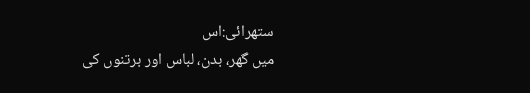ستھرائی:اس
میں گھر، بدن، لباس اور برتنوں کی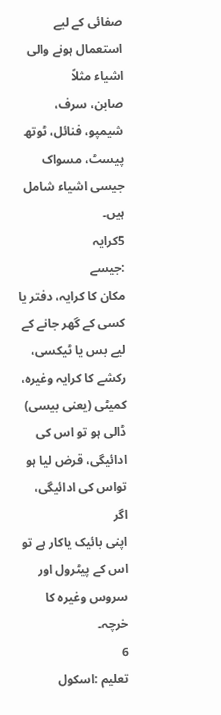صفائی کے لیے استعمال ہونے والی اشیاء مثلاً
صابن، سرف، شیمپو، فنائل، ٹوتھ پیسٹ، مسواک جیسی اشیاء شامل ہیں۔
5کرایہ
:جیسے
مکان کا کرایہ، دفتر یا کسی کے گھر جانے کے لیے بس یا ٹیکسی، رکشے کا کرایہ وغیرہ،
کمیٹی (یعنی بیسی) ڈالی ہو تو اس کی ادائیگی، قرض لیا ہو تواس کی ادائیگی، اگر
اپنی بائیک یاکار ہے تو اس کے پیٹرول اور سروس وغیرہ کا خرچہ۔
6
تعلیم :اسکول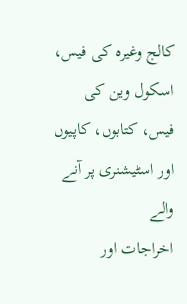کالج وغیرہ کی فیس، اسکول وین کی فیس، کتابوں، کاپیوں اور اسٹیشنری پر آنے والے
اخراجات اور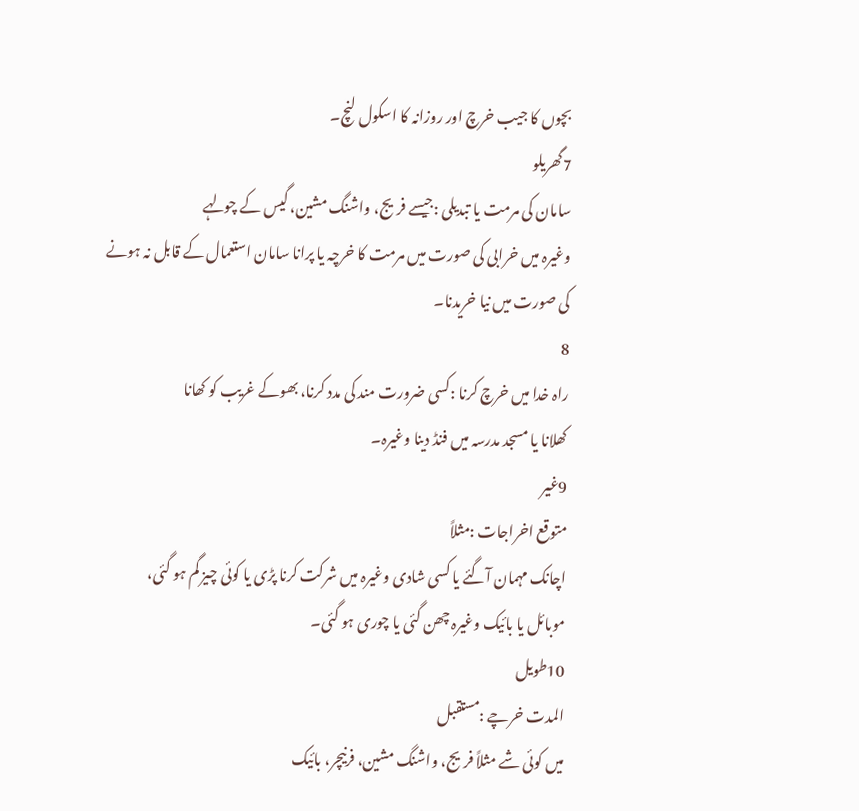بچوں کا جیب خرچ اور روزانہ کا اسکول لنچ۔
7گھریلو
سامان کی مرمت یا تبدیلی :جیسے فریج، واشنگ مشین، گیس کے چولہے
وغیرہ میں خرابی کی صورت میں مرمت کا خرچہ یا پرانا سامان استعمال کے قابل نہ ہونے
کی صورت میں نیا خریدنا۔
8
راہ خدا میں خرچ کرنا :کسی ضرورت مند کی مدد کرنا، بھوکے غریب کو کھانا
کھلانا یا مسجد مدرسہ میں فنڈ دینا وغیرہ۔
9غیر
متوقع اخراجات :مثلاً
اچانک مہمان آگئے یا کسی شادی وغیرہ میں شرکت کرنا پڑی یا کوئی چیز گم ہو گئی،
موبائل یا بائیک وغیرہ چھن گئی یا چوری ہو گئی۔
10طویل
المدت خرچے :مستقبل
میں کوئی شے مثلاً فریج، واشنگ مشین، فرنیچر، بائیک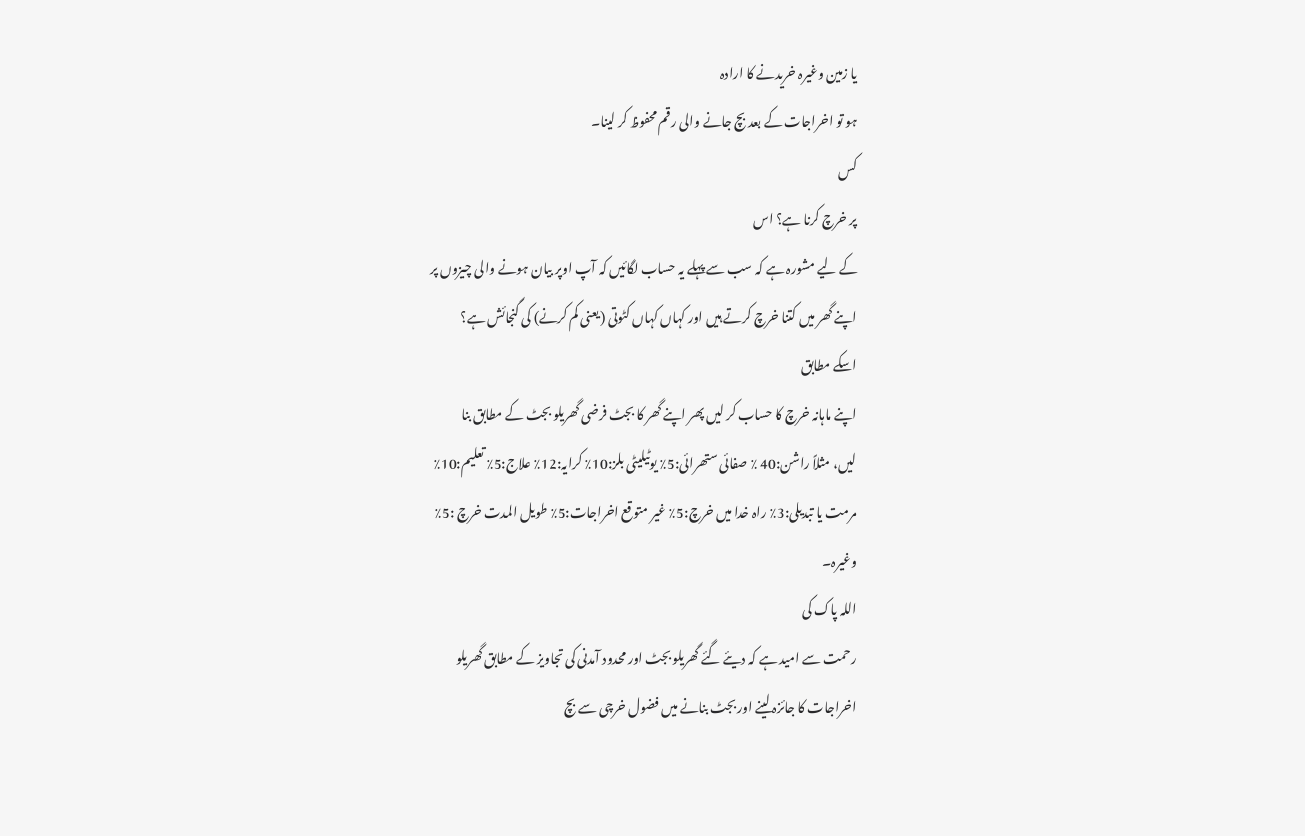یا زمین وغیرہ خریدنے کا ارادہ
ہو تو اخراجات کے بعد بچ جانے والی رقم محفوظ کر لینا۔
کس
پر خرچ کرنا ہے؟ اس
کے لیے مشورہ ہے کہ سب سے پہلے یہ حساب لگائیں کہ آپ اوپر بیان ہونے والی چیزوں پر
اپنے گھر میں کتنا خرچ کرتے ہیں اور کہاں کہاں کٹوتی (یعنی کم کرنے) کی گنجائش ہے؟
اسکے مطابق
اپنے ماہانہ خرچ کا حساب کر لیں پھر اپنے گھر کا بجٹ فرضی گھریلو بجٹ کے مطابق بنا
لیں، مثلاً راشن:40 ٪ صفائی ستھرائی:5٪ یوٹیلیٹی بلز:10٪ کرایہ:12٪ علاج:5٪ تعلیم:10٪
مرمت یا تبدیلی:3٪ راہ خدا میں خرچ:5٪ غیر متوقع اخراجات:5٪ طویل المدت خرچ :5٪
وغیرہ۔
اللہ پاک کی
رحمت سے امید ہے کہ دیئے گئے گھریلو بجٹ اور محدود آمدنی کی تجاویز کے مطابق گھریلو
اخراجات کا جائزہ لینے اور بجٹ بنانے میں فضول خرچی سے بچ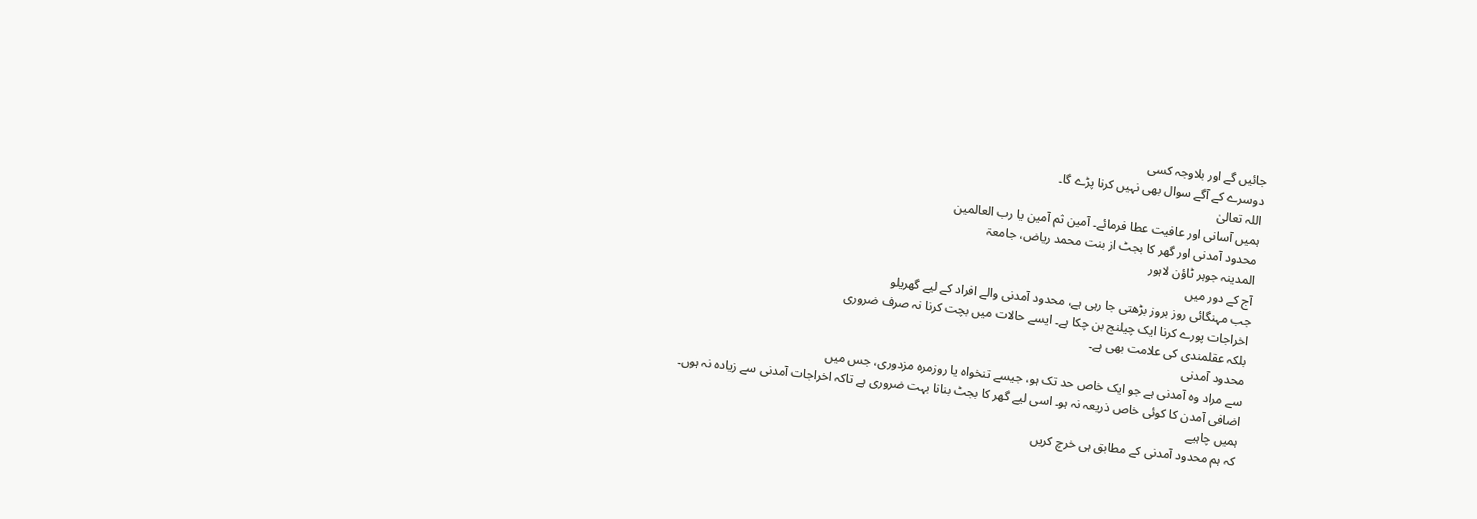جائیں گے اور بلاوجہ کسی
دوسرے کے آگے سوال بھی نہیں کرنا پڑے گا۔
اللہ تعالیٰ
ہمیں آسانی اور عافیت عطا فرمائے۔ آمین ثم آمین یا رب العالمین
محدود آمدنی اور گھر کا بجٹ از بنت محمد ریاض، جامعۃ
المدینہ جوہر ٹاؤن لاہور
آج کے دور میں
جب مہنگائی روز بروز بڑھتی جا رہی ہے، محدود آمدنی والے افراد کے لیے گھریلو
اخراجات پورے کرنا ایک چیلنج بن چکا ہے۔ ایسے حالات میں بچت کرنا نہ صرف ضروری
بلکہ عقلمندی کی علامت بھی ہے۔
محدود آمدنی
سے مراد وہ آمدنی ہے جو ایک خاص حد تک ہو، جیسے تنخواہ یا روزمرہ مزدوری، جس میں
اضافی آمدن کا کوئی خاص ذریعہ نہ ہو۔ اسی لیے گھر کا بجٹ بنانا بہت ضروری ہے تاکہ اخراجات آمدنی سے زیادہ نہ ہوں۔
ہمیں چاہیے
کہ ہم محدود آمدنی کے مطابق ہی خرچ کریں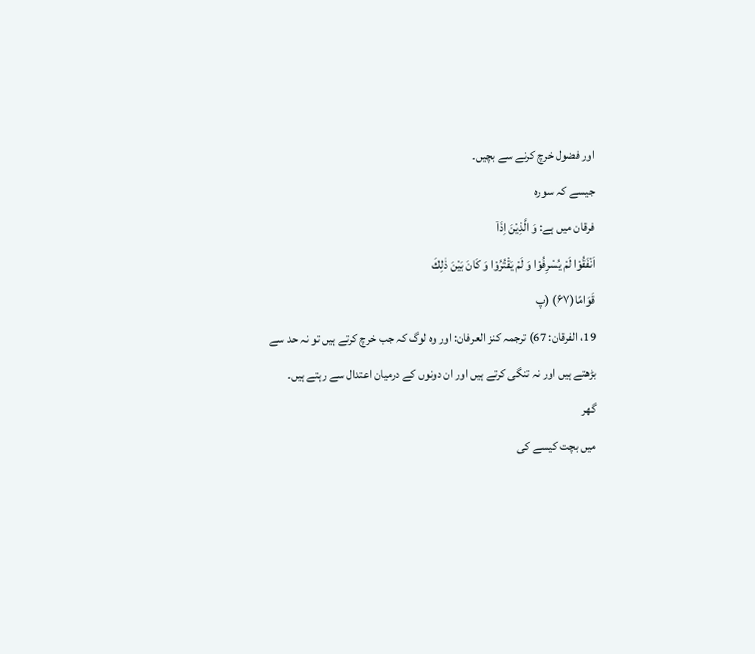اور فضول خرچ کرنے سے بچیں۔
جیسے کہ سورہ
فرقان میں ہے: وَ الَّذِیْنَ اِذَاۤ
اَنْفَقُوْا لَمْ یُسْرِفُوْا وَ لَمْ یَقْتُرُوْا وَ كَانَ بَیْنَ ذٰلِكَ
قَوَامًا(۶۷) (پ
19، الفرقان: 67) ترجمہ کنز العرفان: اور وہ لوگ کہ جب خرچ کرتے ہیں تو نہ حد سے
بڑھتے ہیں اور نہ تنگی کرتے ہیں اور ان دونوں کے درمیان اعتدال سے رہتے ہیں۔
گھر
میں بچت کیسے کی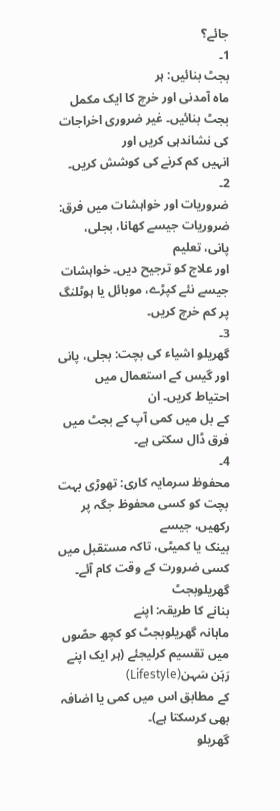جائے؟
1۔
بجٹ بنائیں: ہر
ماہ آمدنی اور خرچ کا ایک مکمل بجٹ بنائیں۔ غیر ضروری اخراجات کی نشاندہی کریں اور
انہیں کم کرنے کی کوشش کریں۔
2۔
ضروریات اور خواہشات میں فرق: ضروریات جیسے کھانا، بجلی، پانی، تعلیم
اور علاج کو ترجیح دیں۔ خواہشات جیسے نئے کپڑے، موبائل یا ہوٹلنگ پر کم خرچ کریں۔
3۔
گھریلو اشیاء کی بچت: بجلی، پانی اور گیس کے استعمال میں احتیاط کریں۔ ان
کے بل میں کمی آپ کے بجٹ میں فرق ڈال سکتی ہے۔
4۔
محفوظ سرمایہ کاری: تھوڑی بہت بچت کو کسی محفوظ جگہ پر رکھیں، جیسے
بینک یا کمیٹی، تاکہ مستقبل میں کسی ضرورت کے وقت کام آئے۔
گھریلوبجٹ
بنانے کا طریقہ: اپنے
ماہانہ گھریلوبجٹ کو کچھ حصّوں میں تقسیم کرلیجئے (ہر ایک اپنے رَہَن سَہن(Lifestyle)
کے مطابق اس میں کمی یا اضافہ بھی کرسکتا ہے)۔
گھریلو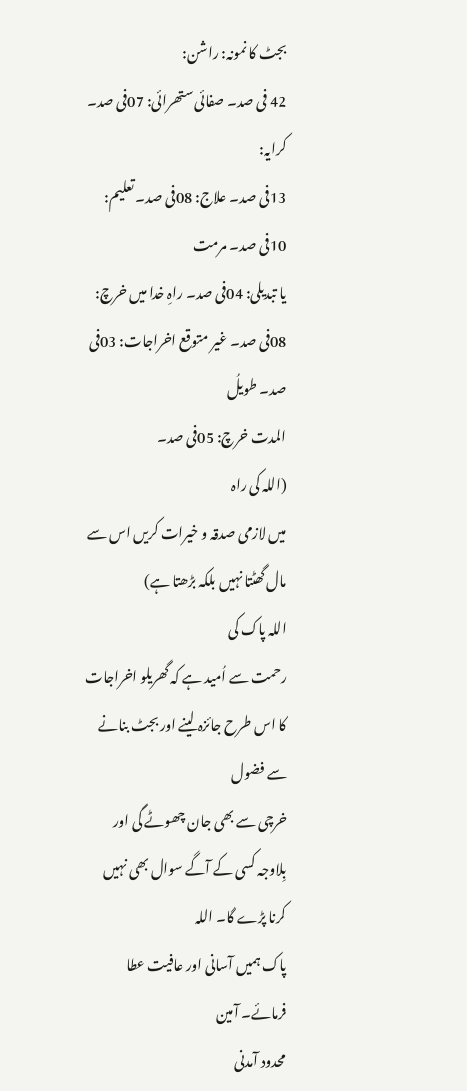بجٹ کا نمونہ: راشن:
42 فی صد۔ صفائی ستھرائی: 07فی صد۔ کرایہ:
13فی صد۔ علاج: 08فی صد۔ تعلیم: 10فی صد۔ مرمت
یا تبدیلی: 04فی صد۔ راہِ خدا میں خرچ: 08فی صد۔ غیر متوقع اخراجات: 03فی صد۔ طویلُ
المدت خرچ: 05فی صد۔
(اللہ کی راہ
میں لازمی صدقہ و خیرات کریں اس سے مال گھٹتا نہیں بلکہ بڑھتا ہے)
اللہ پاک کی
رحمت سے اُمید ہے کہ گھریلو اخراجات کا اس طرح جائزہ لینے اور بجٹ بنانے سے فضول
خرچی سے بھی جان چھوٹے گی اور بِلاوجہ کسی کے آگے سوال بھی نہیں کرنا پڑے گا۔ اللہ
پاک ہمیں آسانی اور عافیت عطا فرمائے۔ آمین
محدود آمدنی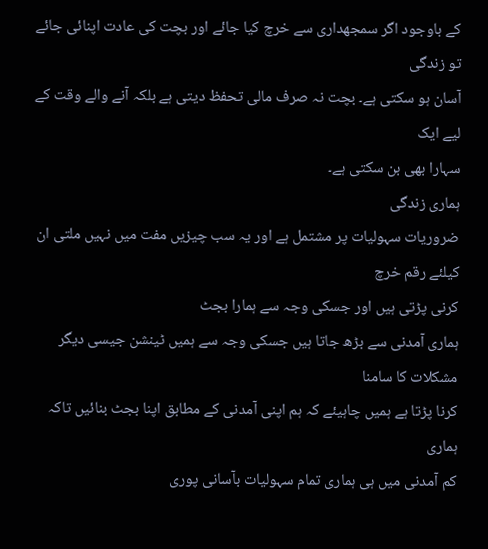کے باوجود اگر سمجھداری سے خرچ کیا جائے اور بچت کی عادت اپنائی جائے تو زندگی
آسان ہو سکتی ہے۔ بچت نہ صرف مالی تحفظ دیتی ہے بلکہ آنے والے وقت کے لیے ایک
سہارا بھی بن سکتی ہے۔
ہماری زندگی
ضروریات سہولیات پر مشتمل ہے اور یہ سب چیزیں مفت میں نہیں ملتی ان کیلئے رقم خرچ
کرنی پڑتی ہیں اور جسکی وجہ سے ہمارا بجٹ
ہماری آمدنی سے بڑھ جاتا ہیں جسکی وجہ سے ہمیں ٹینشن جیسی دیگر مشکلات کا سامنا
کرنا پڑتا ہے ہمیں چاہیئے کہ ہم اپنی آمدنی کے مطابق اپنا بجٹ بنائیں تاکہ ہماری
کم آمدنی میں ہی ہماری تمام سہولیات بآسانی پوری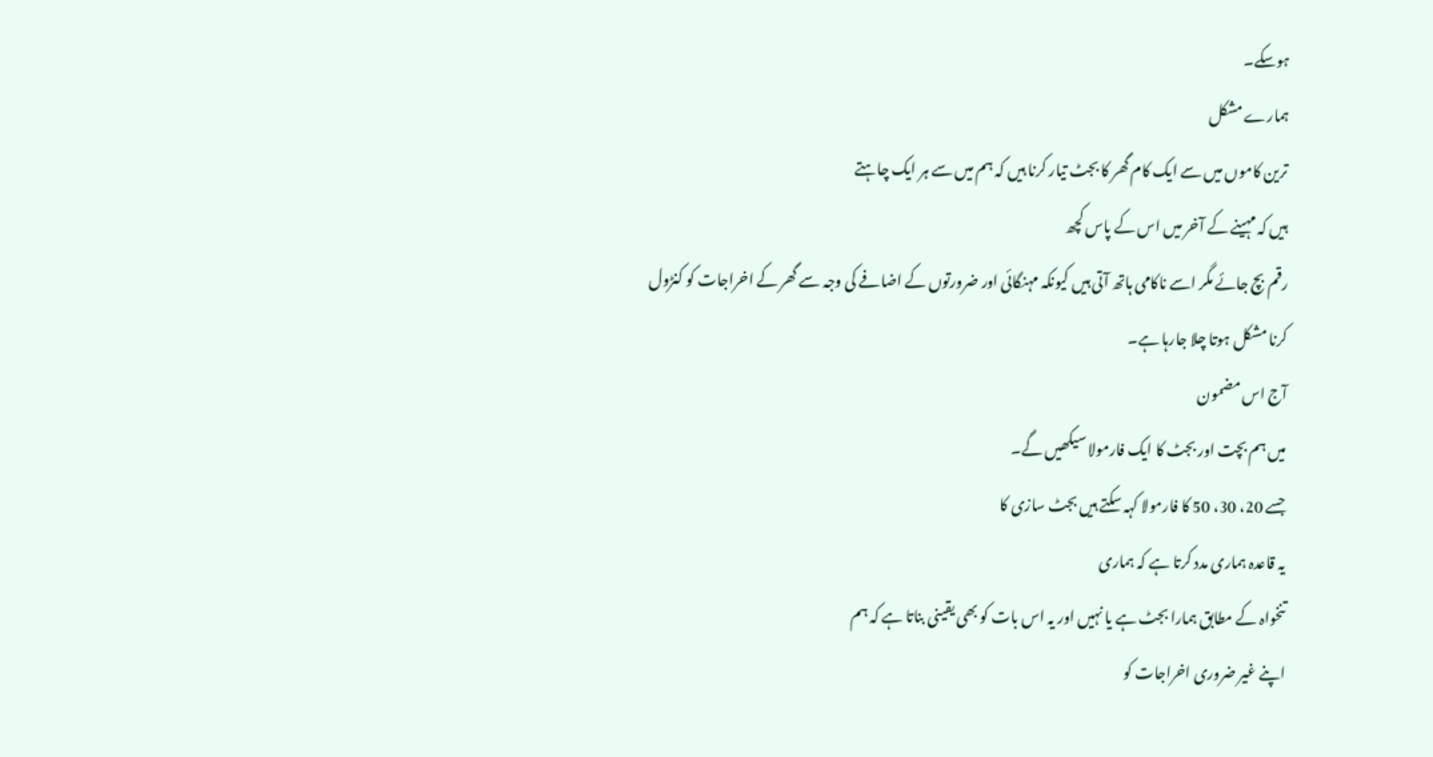ہوسکے۔
ہمارے مشکل
ترین کاموں میں سے ایک کام گھر کا بجٹ تیار کرنا ہیں کہ ہم میں سے ہر ایک چاہتے
ہیں کہ مہینے کے آخر میں اس کے پاس کچھ
رقم بچ جائے مگر اسے ناکامی ہاتھ آتی ہیں کیونکہ مہنگائی اور ضرورتوں کے اضافے کی وجہ سے گھر کے اخراجات کو کنڑول
کرنا مشکل ہوتا چلا جارہا ہے۔
آج اس مضمون
میں ہم بچت اور بجٹ کا ایک فارمولا سیکھیں گے۔
جسے 20، 30، 50 کا فارمولا کہہ سکتے ہیں بجٹ سازی کا
یہ قاعدہ ہماری مدد کرتا ہے کہ ہماری
تنخواہ کے مطابق ہمارا بجٹ ہے یا نہیں اور یہ اس بات کو بھی یقینی بناتا ہے کہ ہم
اپنے غیر ضروری اخراجات کو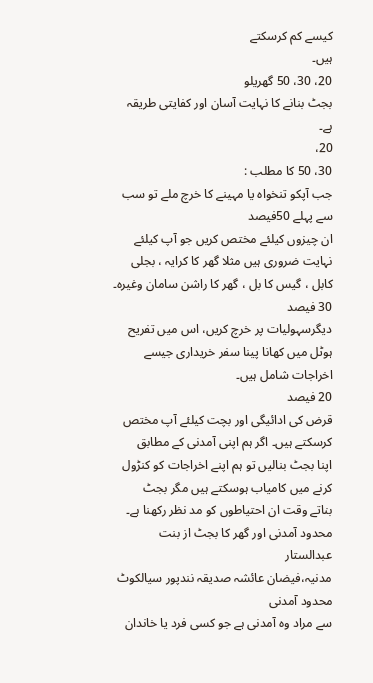کیسے کم کرسکتے
ہیں۔
20، 30، 50 گھریلو
بجٹ بنانے کا نہایت آسان اور کفایتی طریقہ ہے۔
20،
30، 50 کا مطلب :
جب آپکو تنخواہ یا مہینے کا خرچ ملے تو سب سے پہلے 50فیصد
ان چیزوں کیلئے مختص کریں جو آپ کیلئے نہایت ضروری ہیں مثلا گھر کا کرایہ ، بجلی
کابل ، گیس کا بل ، گھر کا راشن سامان وغیرہ۔
30 فیصد
دیگرسہولیات پر خرچ کریں، اس میں تفریح ہوٹل میں کھانا پینا سفر خریداری جیسے اخراجات شامل ہیں۔
20 فیصد
قرض کی ادائیگی اور بچت کیلئے آپ مختص کرسکتے ہیں۔ اگر ہم اپنی آمدنی کے مطابق
اپنا بجٹ بنالیں تو ہم اپنے اخراجات کو کنڑول کرنے میں کامیاب ہوسکتے ہیں مگر بجٹ
بناتے وقت ان احتیاطوں کو مد نظر رکھنا ہے۔
محدود آمدنی اور گھر کا بجٹ از بنت عبدالستار
مدنیہ،فیضان عائشہ صدیقہ نندپور سیالکوٹ
محدود آمدنی
سے مراد وہ آمدنی ہے جو کسی فرد یا خاندان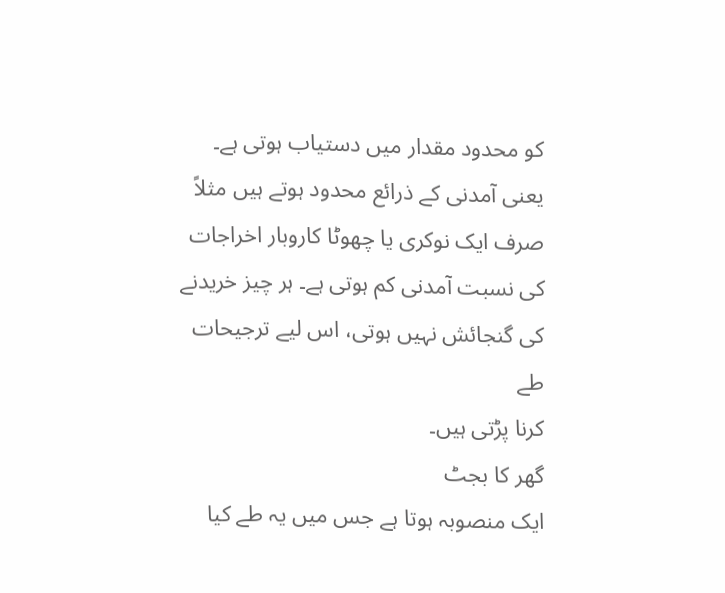کو محدود مقدار میں دستیاب ہوتی ہے۔
یعنی آمدنی کے ذرائع محدود ہوتے ہیں مثلاً صرف ایک نوکری یا چھوٹا کاروبار اخراجات
کی نسبت آمدنی کم ہوتی ہے۔ ہر چیز خریدنے کی گنجائش نہیں ہوتی، اس لیے ترجیحات طے
کرنا پڑتی ہیں۔
گھر کا بجٹ
ایک منصوبہ ہوتا ہے جس میں یہ طے کیا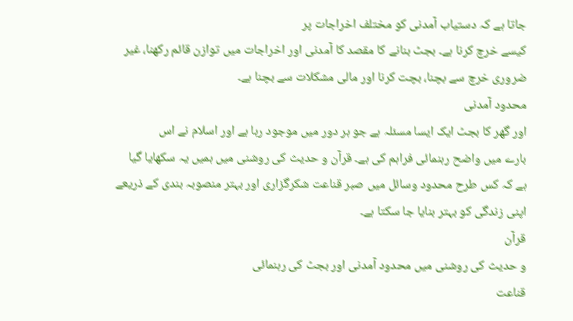جاتا ہے کہ دستیاب آمدنی کو مختلف اخراجات پر
کیسے خرچ کرنا ہے۔ بجٹ بنانے کا مقصد کا آمدنی اور اخراجات میں توازن قائم رکھنا، غیر
ضروری خرچ سے بچنا، بچت کرنا اور مالی مشکلات سے بچنا ہے۔
محدود آمدنی
اور گھر کا بجٹ ایک ایسا مسئلہ ہے جو ہر دور میں موجود رہا ہے اور اسلام نے اس
بارے میں واضح رہنمائی فراہم کی ہے۔ قرآن و حدیث کی روشنی میں ہمیں یہ سکھایا گیا
ہے کہ کس طرح محدود وسائل میں صبر قناعت شکرگزاری اور بہتر منصوبہ بندی کے ذریعے
اپنی زندگی کو بہتر بنایا جا سکتا ہے۔
قرآن
و حدیث کی روشنی میں محدود آمدنی اور بجٹ کی رہنمائی
قناعت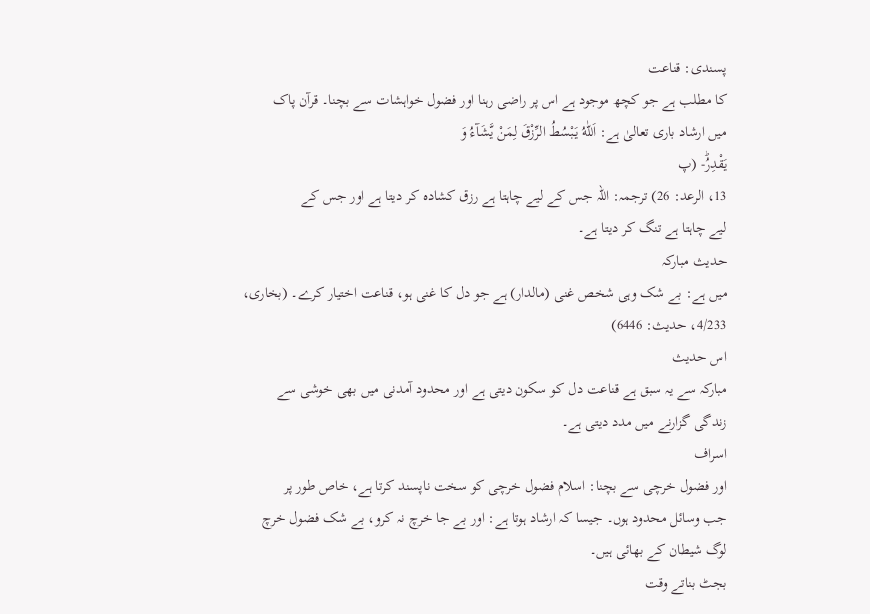پسندی: قناعت
کا مطلب ہے جو کچھ موجود ہے اس پر راضی رہنا اور فضول خواہشات سے بچنا۔ قرآن پاک
میں ارشاد باری تعالیٰ ہے: اَللّٰهُ یَبْسُطُ الرِّزْقَ لِمَنْ یَّشَآءُ وَ
یَقْدِرُؕ- (پ
13، الرعد: 26) ترجمہ: اللہ جس کے لیے چاہتا ہے رزق کشادہ کر دیتا ہے اور جس کے
لیے چاہتا ہے تنگ کر دیتا ہے۔
حديث مبارکہ
میں ہے: بے شک وہی شخص غنی (مالدار) ہے جو دل کا غنی ہو، قناعت اختیار کرے۔ (بخاری،
4/233، حدیث: 6446)
اس حدیث
مبارکہ سے یہ سبق ہے قناعت دل کو سکون دیتی ہے اور محدود آمدنی میں بھی خوشی سے
زندگی گزارنے میں مدد دیتی ہے۔
اسراف
اور فضول خرچی سے بچنا: اسلام فضول خرچی کو سخت ناپسند کرتا ہے، خاص طور پر
جب وسائل محدود ہوں۔ جیسا کہ ارشاد ہوتا ہے: اور بے جا خرچ نہ کرو، بے شک فضول خرچ
لوگ شیطان کے بھائی ہیں۔
بجٹ بناتے وقت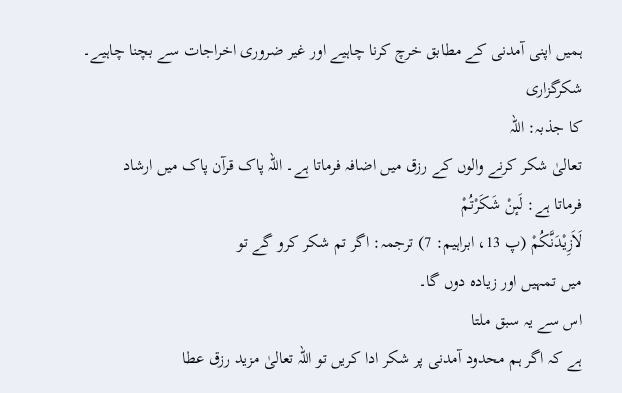ہمیں اپنی آمدنی کے مطابق خرچ کرنا چاہیے اور غیر ضروری اخراجات سے بچنا چاہیے۔
شکرگزاری
کا جذبہ: اللہ
تعالیٰ شکر کرنے والوں کے رزق میں اضافہ فرماتا ہے۔ اللہ پاک قرآن پاک میں ارشاد
فرماتا ہے: لَىٕنْ شَكَرْتُمْ
لَاَزِیْدَنَّكُمْ (پ 13، ابراہیم: 7) ترجمہ: اگر تم شکر کرو گے تو
میں تمہیں اور زیادہ دوں گا۔
اس سے یہ سبق ملتا
ہے کہ اگر ہم محدود آمدنی پر شکر ادا کریں تو اللہ تعالىٰ مزید رزق عطا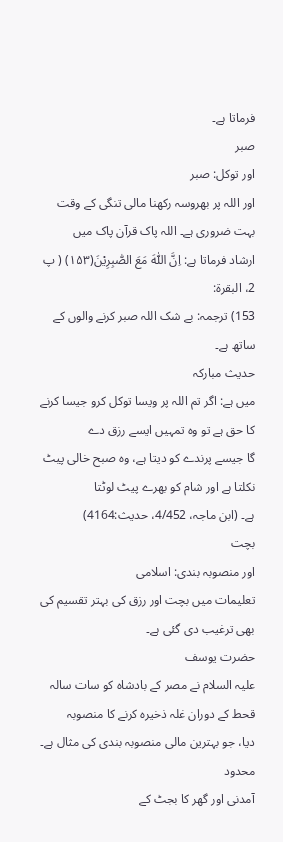فرماتا ہے۔
صبر
اور توکل: صبر
اور اللہ پر بھروسہ رکھنا مالی تنگی کے وقت بہت ضروری ہے۔ اللہ پاک قرآن پاک میں
ارشاد فرماتا ہے: اِنَّ اللّٰهَ مَعَ الصّٰبِرِیْنَ(۱۵۳) ( پ 2، البقرۃ:
153) ترجمہ: بے شک اللہ صبر کرنے والوں کے ساتھ ہے۔
حديث مبارکہ
میں ہے: اگر تم اللہ پر ویسا توکل کرو جیسا کرنے کا حق ہے تو وہ تمہیں ایسے رزق دے
گا جیسے پرندے کو دیتا ہے، وہ صبح خالی پیٹ نکلتا ہے اور شام کو بھرے پیٹ لوٹتا
ہے۔ (ابن ماجہ، 4/452، حدیث:4164)
بچت
اور منصوبہ بندی: اسلامی
تعلیمات میں بچت اور رزق کی بہتر تقسیم کی بھی ترغیب دی گئی ہے۔
حضرت یوسف
علیہ السلام نے مصر کے بادشاہ کو سات سالہ قحط کے دوران غلہ ذخیرہ کرنے کا منصوبہ
دیا، جو بہترین مالی منصوبہ بندی کی مثال ہے۔
محدود
آمدنی اور گھر کا بجٹ کے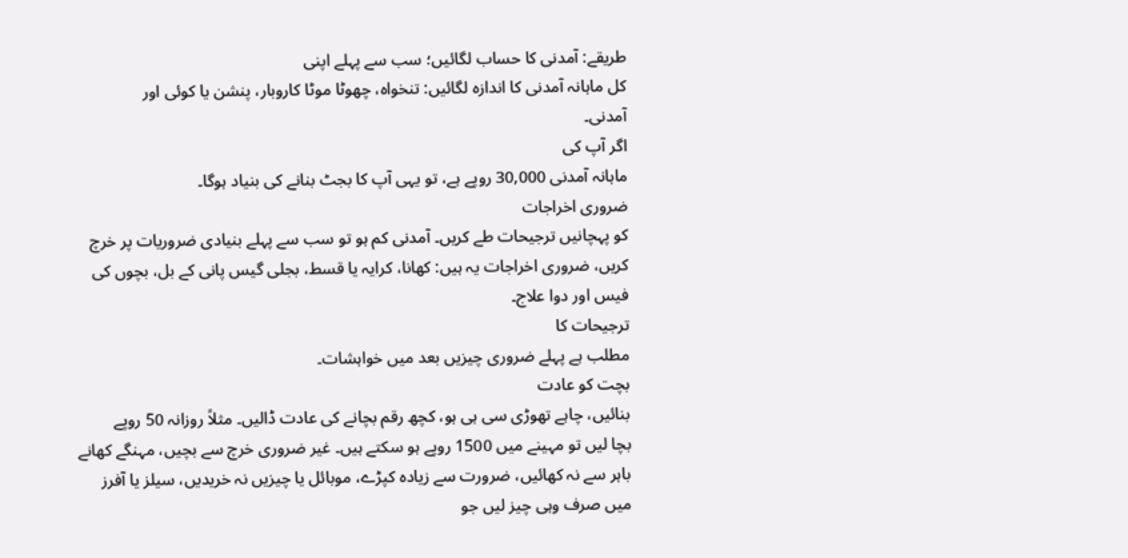طریقے: آمدنی کا حساب لگائیں؛ سب سے پہلے اپنی
کل ماہانہ آمدنی کا اندازہ لگائیں: تنخواه، چھوٹا موٹا کاروبار، پنشن یا کوئی اور
آمدنی۔
اگر آپ کی
ماہانہ آمدنی 30,000 روپے ہے، تو یہی آپ کا بجٹ بنانے کی بنیاد ہوگا۔
ضروری اخراجات
کو پہچانیں ترجیحات طے کریں۔ آمدنی کم ہو تو سب سے پہلے بنیادی ضروریات پر خرچ
کریں، ضروری اخراجات یہ ہیں: کھانا، کرایہ یا قسط، بجلی گیس پانی کے بل، بچوں کی
فیس اور دوا علاج۔
ترجیحات کا
مطلب ہے پہلے ضروری چیزیں بعد میں خواہشات۔
بچت کو عادت
بنائیں، چاہے تھوڑی سی ہی ہو، کچھ رقم بچانے کی عادت ڈالیں۔ مثلاً روزانہ 50 روپے
بچا لیں تو مہینے میں 1500 روپے ہو سکتے ہیں۔ غیر ضروری خرچ سے بچیں، مہنگے کھانے
باہر سے نہ کھائیں، ضرورت سے زیادہ کپڑے، موبائل یا چیزیں نہ خریدیں، سیلز یا آفرز
میں صرف وہی چیز لیں جو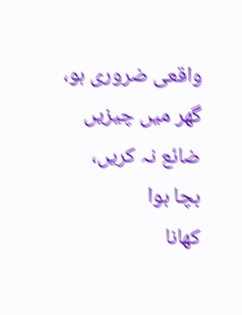واقعی ضروری ہو، گھر میں چیزیں ضائع نہ کریں، بچا ہوا
کھانا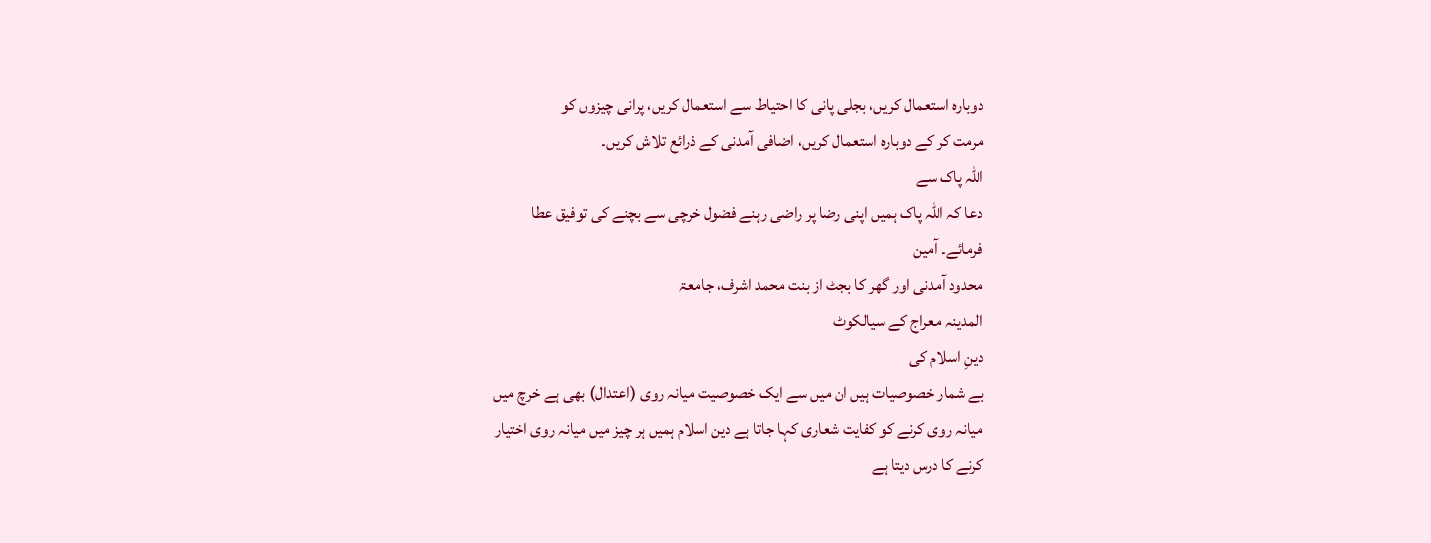دوبارہ استعمال کریں، بجلی پانی کا احتیاط سے استعمال کریں، پرانی چیزوں کو
مرمت کر کے دوبارہ استعمال کریں، اضافی آمدنی کے ذرائع تلاش کریں۔
اللہ پاک سے
دعا کہ اللہ پاک ہمیں اپنی رضا پر راضی رہنے فضول خرچی سے بچنے کی توفیق عطا
فرمائے۔ آمین
محدود آمدنی اور گھر کا بجٹ از بنت محمد اشرف، جامعۃ
المدینہ معراج کے سیالکوٹ
دینِ اسلام کی
بے شمار خصوصیات ہیں ان میں سے ایک خصوصیت میانہ روی (اعتدال) بھی ہے خرچ میں
میانہ روی کرنے کو کفایت شعاری کہا جاتا ہے دین اسلام ہمیں ہر چیز میں میانہ روی اختیار
کرنے کا درس دیتا ہے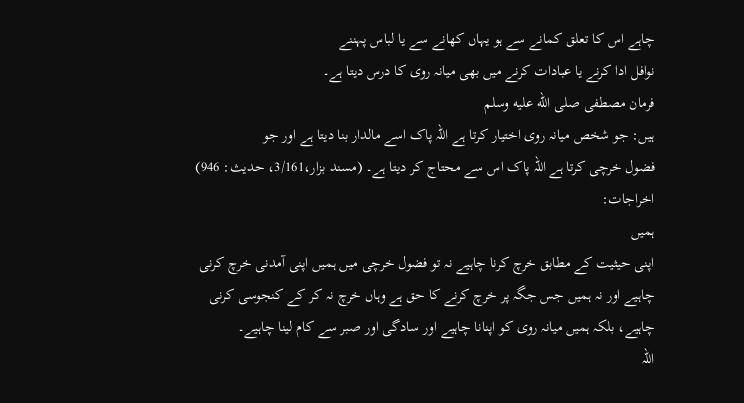چاہے اس کا تعلق کمانے سے ہو یہاں کھانے سے یا لباس پہننے
نوافل ادا کرنے یا عبادات کرنے میں بھی میانہ روی کا درس دیتا ہے۔
فرمان مصطفی صلى الله عليه وسلم
ہیں: جو شخص میانہ روی اختیار کرتا ہے اللہ پاک اسے مالدار بنا دیتا ہے اور جو
فضول خرچی کرتا ہے اللہ پاک اس سے محتاج کر دیتا ہے۔ (مسند بزار،3/161، حدیث: 946)
اخراجات:
ہمیں
اپنی حیثیت کے مطابق خرچ کرنا چاہیے نہ تو فضول خرچی میں ہمیں اپنی آمدنی خرچ کرنی
چاہیے اور نہ ہمیں جس جگہ پر خرچ کرنے کا حق ہے وہاں خرچ نہ کر کے کنجوسی کرنی
چاہیے، بلکہ ہمیں میانہ روی کو اپنانا چاہیے اور سادگی اور صبر سے کام لینا چاہیے۔
اللہ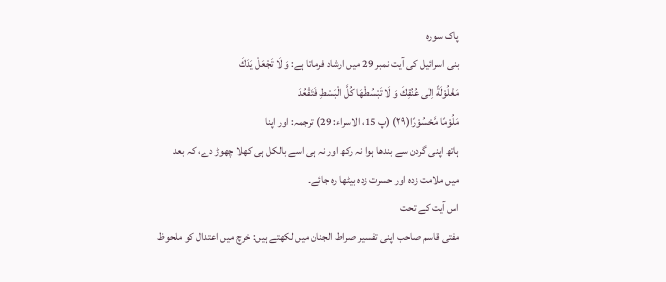پاک سورہ
بنی اسرائیل کی آیت نمبر 29 میں ارشاد فرماتا ہے: وَ لَا تَجْعَلْ یَدَكَ
مَغْلُوْلَةً اِلٰى عُنُقِكَ وَ لَا تَبْسُطْهَا كُلَّ الْبَسْطِ فَتَقْعُدَ
مَلُوْمًا مَّحْسُوْرًا(۲۹) (پ 15، الاسراء: 29) ترجمہ: اور اپنا
ہاتھ اپنی گردن سے بندھا ہوا نہ رکھ اور نہ ہی اسے بالکل ہی کھلا چھوڑ دے، کہ بعد
میں ملامت زدہ اور حسرت زدہ بیٹھا رہ جائے۔
اس آیت کے تحت
مفتی قاسم صاحب اپنی تفسیر صراط الجنان میں لکھتے ہیں: خرچ میں اعتدال کو ملحوظ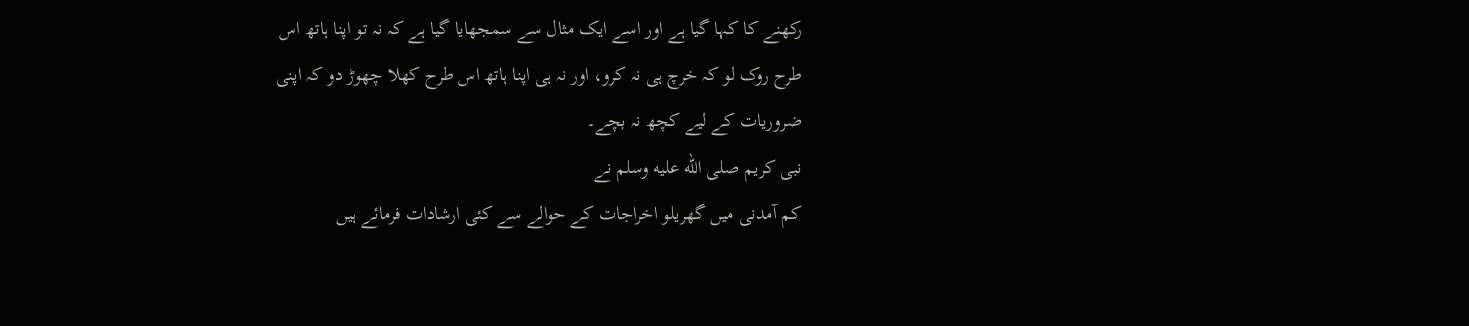رکھنے کا کہا گیا ہے اور اسے ایک مثال سے سمجھایا گیا ہے کہ نہ تو اپنا ہاتھ اس
طرح روک لو کہ خرچ ہی نہ کرو، اور نہ ہی اپنا ہاتھ اس طرح کھلا چھوڑ دو کہ اپنی
ضروریات کے لیے کچھ نہ بچے۔
نبی کریم صلى الله عليه وسلم نے
کم آمدنی میں گھریلو اخراجات کے حوالے سے کئی ارشادات فرمائے ہیں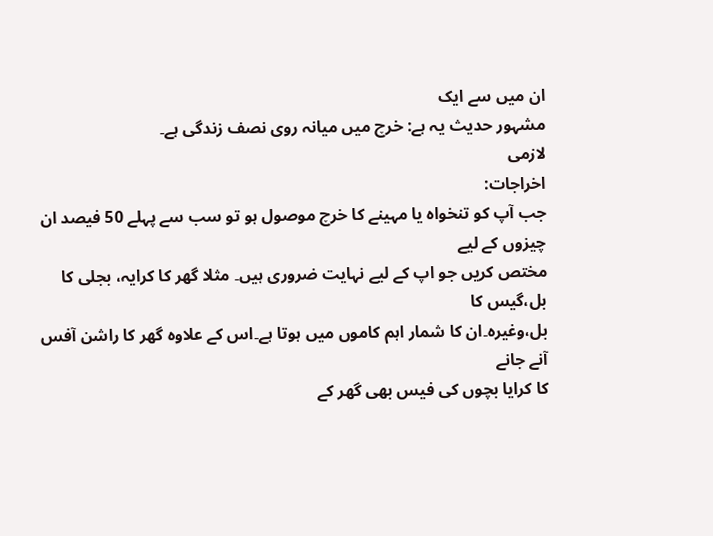ان میں سے ایک
مشہور حدیث یہ ہے: خرچ میں میانہ روی نصف زندگی ہے۔
لازمی
اخراجات:
جب آپ کو تنخواہ یا مہینے کا خرچ موصول ہو تو سب سے پہلے 50 فیصد ان چیزوں کے لیے
مختص کریں جو اپ کے لیے نہایت ضروری ہیں۔ مثلا گھر کا کرایہ، بجلی کا بل،گیس کا
بل،وغیرہ۔ان کا شمار اہم کاموں میں ہوتا ہے۔اس کے علاوہ گھر کا راشن آفس آنے جانے
کا کرایا بچوں کی فیس بھی گھر کے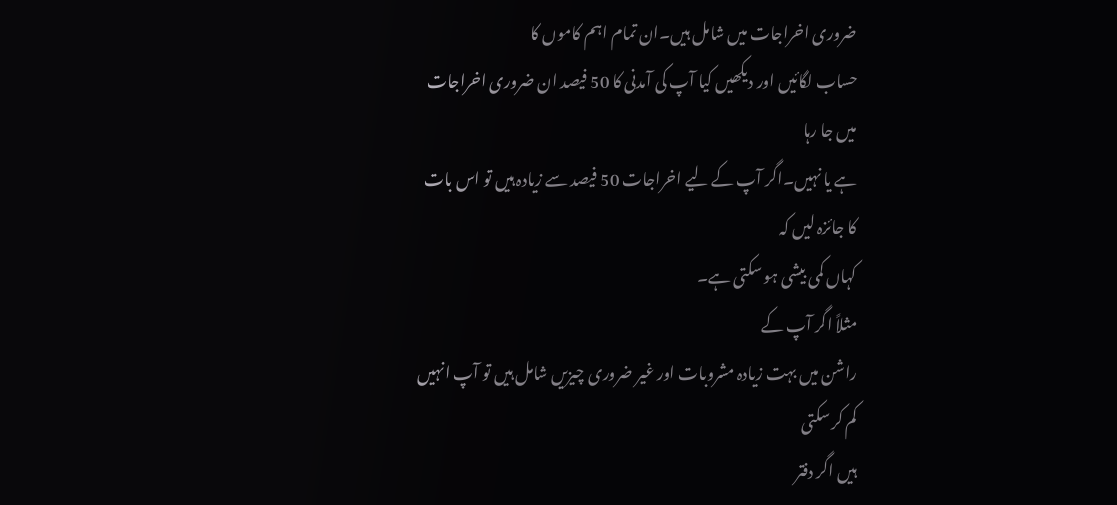ضروری اخراجات میں شامل ہیں۔ان تمام اہم کاموں کا
حساب لگائیں اور دیکھیں کیا آپ کی آمدنی کا 50 فیصد ان ضروری اخراجات میں جا رہا
ہے یا نہیں۔اگر آپ کے لیے اخراجات 50 فیصد سے زیادہ ہیں تو اس بات کا جائزہ لیں کہ
کہاں کمی بیشی ہو سکتی ہے۔
مثلاً اگر آپ کے
راشن میں بہت زیادہ مشروبات اور غیر ضروری چیزیں شامل ہیں تو آپ انہیں کم کر سکتی
ہیں اگر دفتر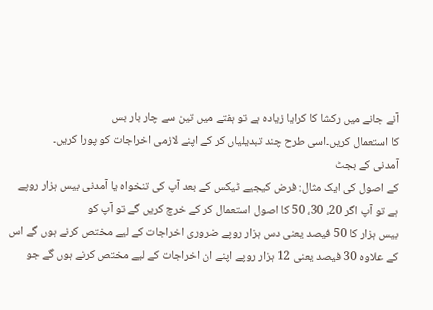آنے جانے میں رکشا کا کرایا زیادہ ہے تو ہفتے میں تین سے چار بار بس
کا استعمال کریں۔اسی طرح چند تبدیلیاں کر کے اپنے لازمی اخراجات کو پورا کریں۔
آمدنی کے بجٹ
کے اصول کی ایک مثال: فرض کیجیے ٹیکس کے بعد آپ کی تنخواہ یا آمدنی بیس ہزار روپے
ہے تو آپ اگر 20، 30، 50 کا اصول استعمال کر کے خرچ کریں گے تو آپ کو
بیس ہزار کا 50 فیصد یعنی دس ہزار روپے ضروری اخراجات کے لیے مختص کرنے ہوں گے اس
کے علاوہ 30 فیصد یعنی 12 ہزار روپے اپنے ان اخراجات کے لیے مختص کرنے ہوں گے جو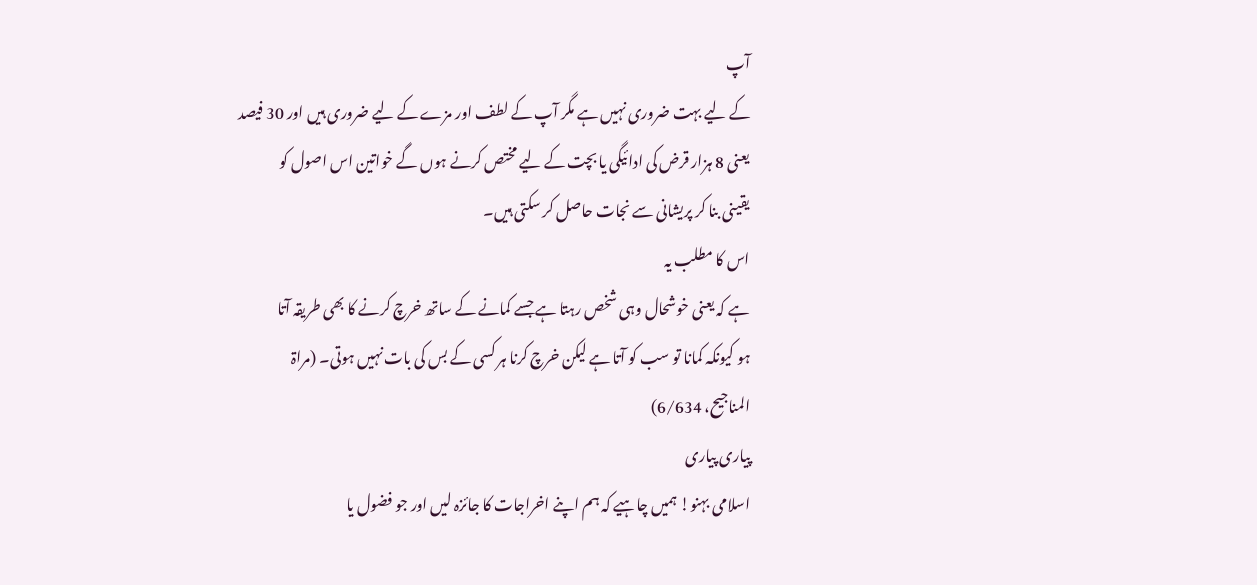آپ
کے لیے بہت ضروری نہیں ہے مگر آپ کے لطف اور مزے کے لیے ضروری ہیں اور 30 فیصد
یعنی 8 ہزار قرض کی ادائیگی یا بچت کے لیے مختص کرنے ہوں گے خواتین اس اصول کو
یقینی بنا کر پریشانی سے نجات حاصل کر سکتی ہیں۔
اس کا مطلب یہ
ہے کہ یعنی خوشحال وہی شخص رہتا ہے جسے کمانے کے ساتھ خرچ کرنے کا بھی طریقہ آتا
ہو کیونکہ کمانا تو سب کو آتا ہے لیکن خرچ کرنا ہر کسی کے بس کی بات نہیں ہوتی۔ (مراۃ
المناجیح، 6/634)
پیاری پیاری
اسلامی بہنو! ہمیں چاہیے کہ ہم اپنے اخراجات کا جائزہ لیں اور جو فضول یا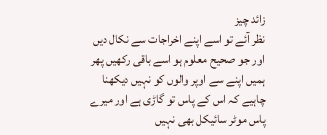زائد چیز
نظر آئے تو اسے اپنے اخراجات سے نکال دیں اور جو صحیح معلوم ہو اسے باقی رکھیں پھر
ہمیں اپنے سے اوپر والوں کو نہیں دیکھنا چاہیے کہ اس کے پاس تو گاڑی ہے اور میرے
پاس موٹر سائیکل بھی نہیں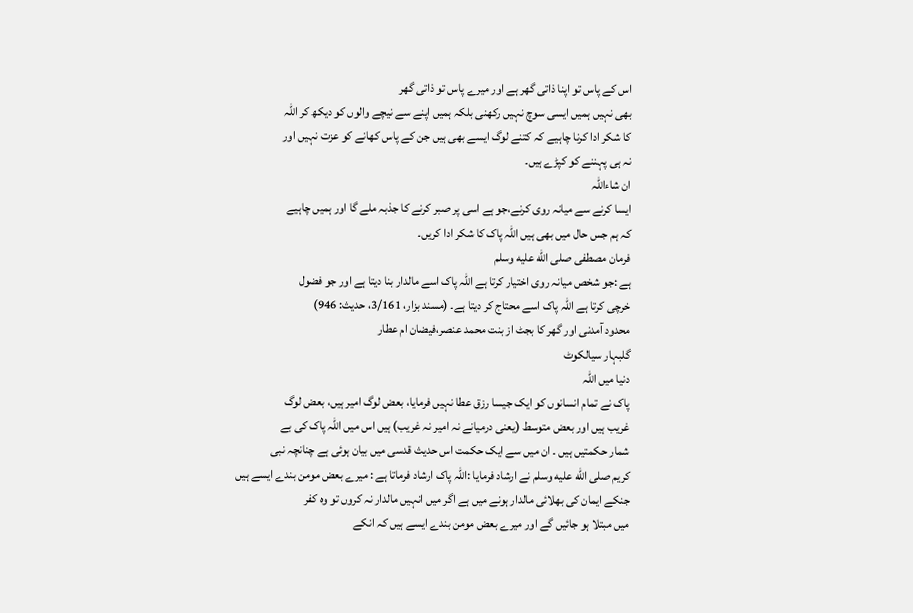اس کے پاس تو اپنا ذاتی گھر ہے اور میرے پاس تو ذاتی گھر
بھی نہیں ہمیں ایسی سوچ نہیں رکھنی بلکہ ہمیں اپنے سے نیچے والوں کو دیکھ کر اللہ
کا شکر ادا کرنا چاہیے کہ کتنے لوگ ایسے بھی ہیں جن کے پاس کھانے کو عزت نہیں اور
نہ ہی پہننے کو کپڑے ہیں۔
ان شاءاللہ
ایسا کرنے سے میانہ روی کرنے،جو ہے اسی پر صبر کرنے کا جذبہ ملے گا اور ہمیں چاہیے
کہ ہم جس حال میں بھی ہیں اللہ پاک کا شکر ادا کریں۔
فرمان مصطفی صلى الله عليه وسلم
ہے :جو شخص میانہ روی اختیار کرتا ہے اللہ پاک اسے مالدار بنا دیتا ہے اور جو فضول
خرچی کرتا ہے اللہ پاک اسے محتاج کر دیتا ہے۔ (مسند بزار، 3/161، حدیث: 946)
محدود آمدنی اور گھر کا بجٹ از بنت محمد عنصر،فیضان ام عطار
گلبہار سیالکوٹ
دنیا میں اللہ
پاک نے تمام انسانوں کو ایک جیسا رزق عطا نہیں فرمایا، بعض لوگ امیر ہیں، بعض لوگ
غریب ہیں اور بعض متوسط (یعنی درمیانے نہ امیر نہ غریب) ہیں اس میں اللہ پاک کی بے
شمار حکمتیں ہیں ۔ ان میں سے ایک حکمت اس حدیث قدسی میں بیان ہوئی ہے چنانچہ نبی
کریم صلى الله عليه وسلم نے ارشاد فرمایا :اللہ پاک ارشاد فرماتا ہے : میرے بعض مومن بندے ایسے ہیں
جنکے ایمان کی بھلائی مالدار ہونے میں ہے اگر میں انہیں مالدار نہ کروں تو وہ کفر
میں مبتلا ہو جائیں گے اور میرے بعض مومن بندے ایسے ہیں کہ انکے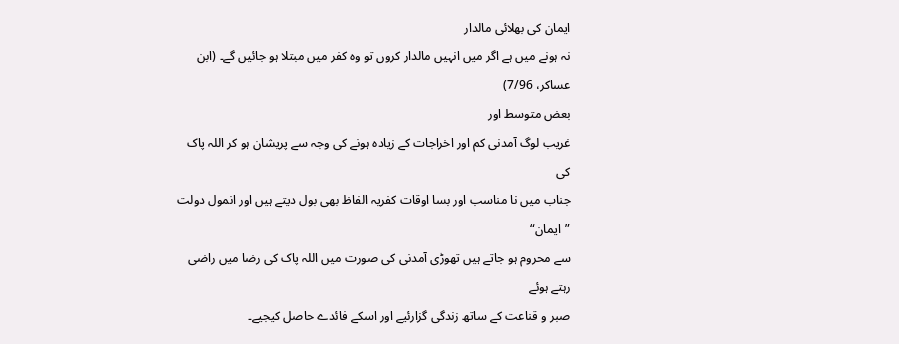ایمان کی بھلائی مالدار
نہ ہونے میں ہے اگر میں انہیں مالدار کروں تو وہ کفر میں مبتلا ہو جائیں گے۔ (ابن
عساکر، 7/96)
بعض متوسط اور
غریب لوگ آمدنی کم اور اخراجات کے زیادہ ہونے کی وجہ سے پریشان ہو کر اللہ پاک کی
جناب میں نا مناسب اور بسا اوقات کفریہ الفاظ بھی بول دیتے ہیں اور انمول دولت ”ایمان“
سے محروم ہو جاتے ہیں تھوڑی آمدنی کی صورت میں اللہ پاک کی رضا میں راضی رہتے ہوئے
صبر و قناعت کے ساتھ زندگی گزارئیے اور اسکے فائدے حاصل کیجیے۔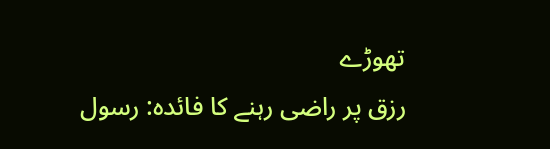تھوڑے
رزق پر راضی رہنے کا فائدہ: رسول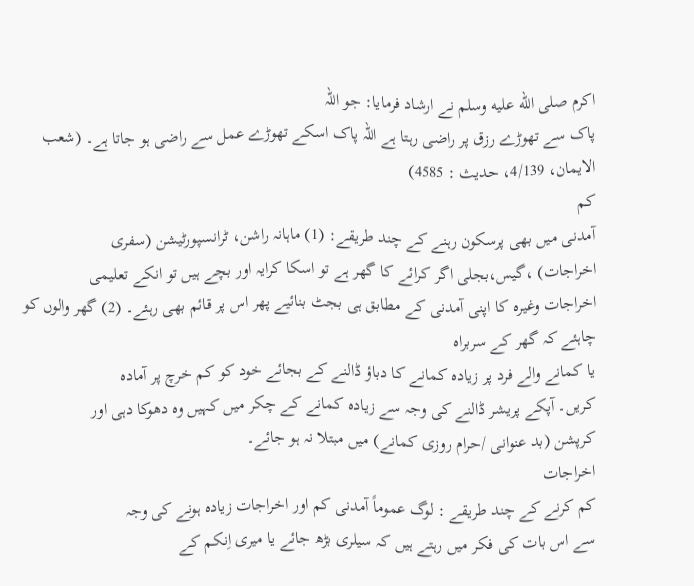اکرم صلى الله عليه وسلم نے ارشاد فرمایا: جو اللہ
پاک سے تھوڑے رزق پر راضی رہتا ہے اللہ پاک اسکے تھوڑے عمل سے راضی ہو جاتا ہے۔ (شعب
الایمان، 4/139، حدیث : 4585)
کم
آمدنی میں بھی پرسکون رہنے کے چند طریقے: (1) ماہانہ راشن، ٹرانسپورٹیشن (سفری
اخراجات) ،گیس،بجلی اگر کرائے کا گھر ہے تو اسکا کرایہ اور بچے ہیں تو انکے تعلیمی
اخراجات وغیرہ کا اپنی آمدنی کے مطابق ہی بجٹ بنائیے پھر اس پر قائم بھی رہئے۔ (2) گھر والوں کو چاہئے کہ گھر کے سربراہ
یا کمانے والے فرد پر زیادہ کمانے کا دباؤ ڈالنے کے بجائے خود کو کم خرچ پر آمادہ
کریں۔ آپکے پریشر ڈالنے کی وجہ سے زیادہ کمانے کے چکر میں کہیں وہ دھوکا دہی اور
کرپشن (بد عنوانی /حرام روزی کمانے) میں مبتلا نہ ہو جائے۔
اخراجات
کم کرنے کے چند طریقے : لوگ عموماً آمدنی کم اور اخراجات زیادہ ہونے کی وجہ
سے اس بات کی فکر میں رہتے ہیں کہ سیلری بڑھ جائے یا میری اِنکم کے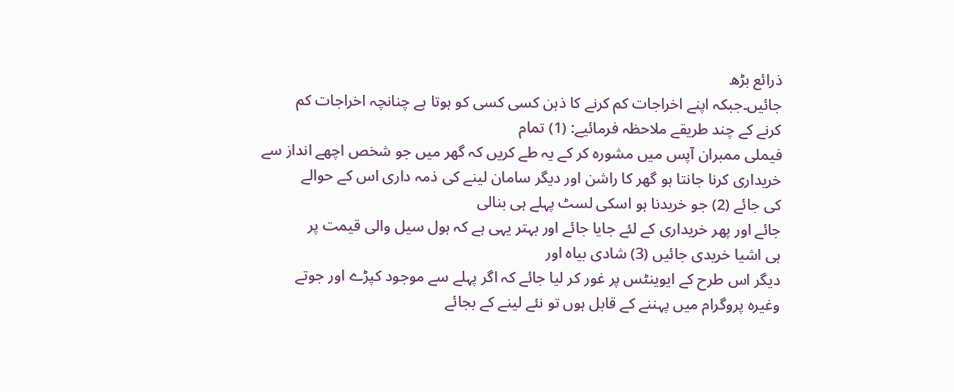ذرائع بڑھ
جائیں۔جبکہ اپنے اخراجات کم کرنے کا ذہن کسی کسی کو ہوتا ہے چنانچہ اخراجات کم
کرنے کے چند طریقے ملاحظہ فرمائیے: (1) تمام
فیملی ممبران آپس میں مشورہ کر کے یہ طے کریں کہ گھر میں جو شخص اچھے انداز سے
خریداری کرنا جانتا ہو گھر کا راشن اور دیگر سامان لینے کی ذمہ داری اس کے حوالے
کی جائے (2) جو خریدنا ہو اسکی لسٹ پہلے ہی بنالی
جائے اور پھر خریداری کے لئے جایا جائے اور بہتر یہی ہے کہ ہول سیل والی قیمت پر
ہی اشیا خریدی جائیں (3) شادی بیاہ اور
دیگر اس طرح کے ایوینٹس پر غور کر لیا جائے کہ اگر پہلے سے موجود کپڑے اور جوتے
وغیرہ پروگرام میں پہننے کے قابل ہوں تو نئے لینے کے بجائے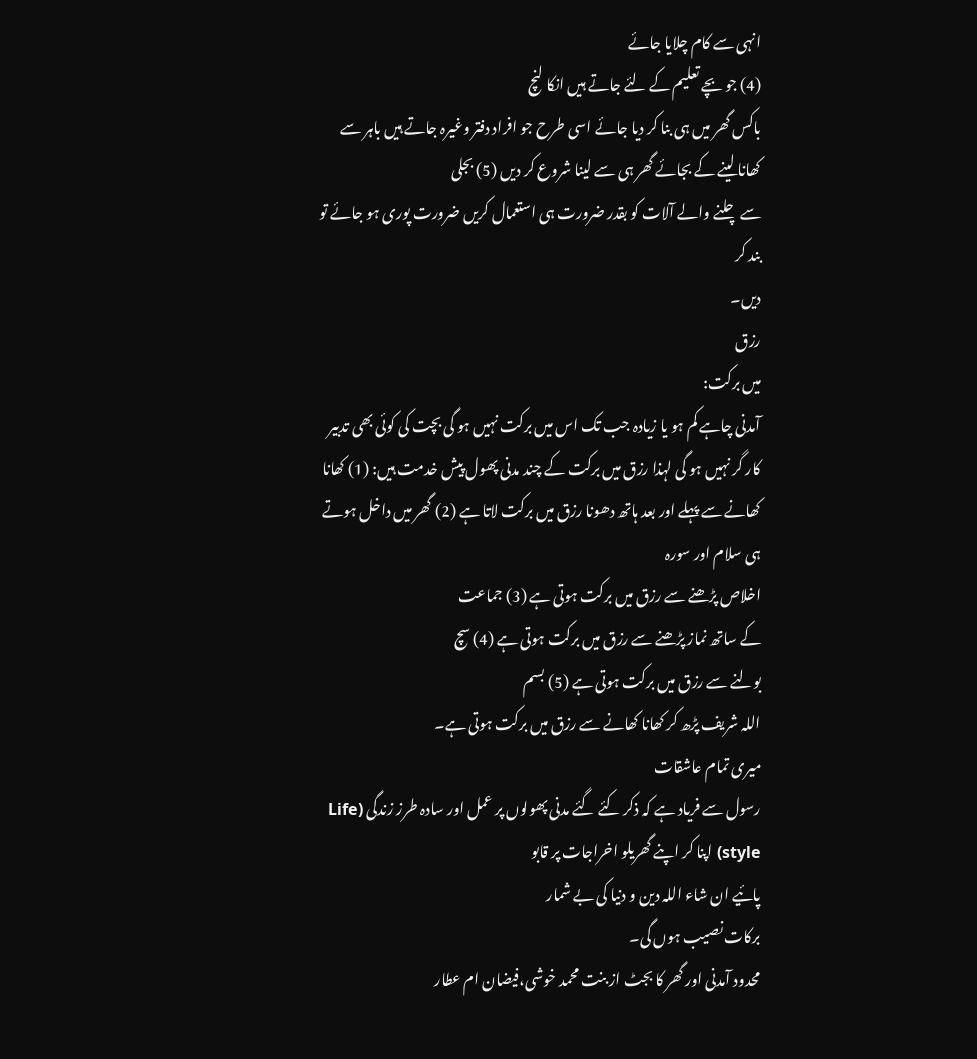انہی سے کام چلایا جائے
(4) جو بچے تعلیم کے لئے جاتے ہیں انکا لنچ
باکس گھر میں ہی بنا کر دیا جائے اسی طرح جو افراد دفتر وغیرہ جاتے ہیں باہر سے
کھانا لینے کے بجائے گھر ہی سے لینا شروع کر دیں (5) بجلی
سے چلنے والے آلات کو بقدر ضرورت ہی استعمال کریں ضرورت پوری ہو جائے تو بند کر
دیں۔
رزق
میں برکت:
آمدنی چاہے کم ہو یا زیادہ جب تک اس میں برکت نہیں ہو گی بچت کی کوئی بھی تدبیر
کار گر نہیں ہو گی لہذا رزق میں برکت کے چند مدنی پھول پیش خدمت ہیں: (1) کھانا کھانے سے پہلے اور بعد ہاتھ دھونا رزق میں برکت لاتا ہے (2) گھر میں داخل ہوتے ہی سلام اور سورہ
اخلاص پڑھنے سے رزق میں برکت ہوتی ہے (3) جماعت
کے ساتھ نماز پڑھنے سے رزق میں برکت ہوتی ہے (4) سچ
بولنے سے رزق میں برکت ہوتی ہے (5) بسم
اللہ شریف پڑھ کر کھانا کھانے سے رزق میں برکت ہوتی ہے۔
میری تمام عاشقات
رسول سے فریاد ہے کہ ذکر کئے گئے مدنی پھولوں پر عمل اور سادہ طرز زندگی (Life
style) اپنا کر اپنے گھریلو اخراجات پر قابو
پائیے ان شاء اللہ دین و دنیا کی بے شمار
برکات نصیب ہوں گی۔
محدود آمدنی اور گھر کا بجٹ از بنت محمد خوشی،فیضان ام عطار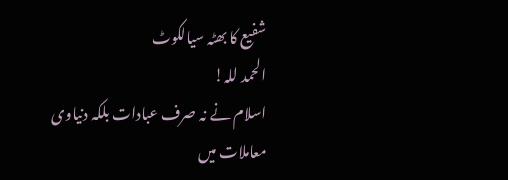شفیع کا بھٹہ سیالکوٹ
الحمد للہ!
اسلام نے نہ صرف عبادات بلکہ دنیاوی معاملات میں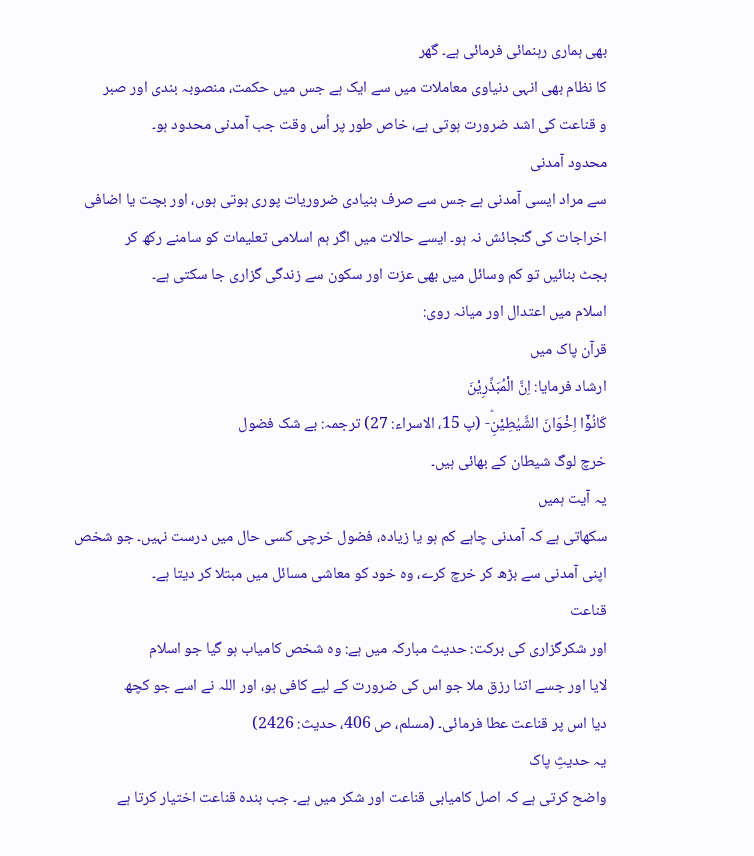بھی ہماری رہنمائی فرمائی ہے۔ گھر
کا نظام بھی انہی دنیاوی معاملات میں سے ایک ہے جس میں حکمت، منصوبہ بندی اور صبر
و قناعت کی اشد ضرورت ہوتی ہے، خاص طور پر اُس وقت جب آمدنی محدود ہو۔
محدود آمدنی
سے مراد ایسی آمدنی ہے جس سے صرف بنیادی ضروریات پوری ہوتی ہوں، اور بچت یا اضافی
اخراجات کی گنجائش نہ ہو۔ ایسے حالات میں اگر ہم اسلامی تعلیمات کو سامنے رکھ کر
بجٹ بنائیں تو کم وسائل میں بھی عزت اور سکون سے زندگی گزاری جا سکتی ہے۔
اسلام میں اعتدال اور میانہ روی:
قرآن پاک میں
ارشاد فرمایا: اِنَّ الْمُبَذِّرِیْنَ
كَانُوْۤا اِخْوَانَ الشَّیٰطِیْنِؕ- (پ 15، الاسراء: 27) ترجمہ: بے شک فضول
خرچ لوگ شیطان کے بھائی ہیں۔
یہ آیت ہمیں
سکھاتی ہے کہ آمدنی چاہے کم ہو یا زیادہ، فضول خرچی کسی حال میں درست نہیں۔ جو شخص
اپنی آمدنی سے بڑھ کر خرچ کرے، وہ خود کو معاشی مسائل میں مبتلا کر دیتا ہے۔
قناعت
اور شکرگزاری کی برکت: حدیث مبارکہ میں ہے: وہ شخص کامیاب ہو گیا جو اسلام
لایا اور جسے اتنا رزق ملا جو اس کی ضرورت کے لیے کافی ہو، اور اللہ نے اسے جو کچھ
دیا اس پر قناعت عطا فرمائی۔ (مسلم، ص 406، حدیث: 2426)
یہ حدیثِ پاک
واضح کرتی ہے کہ اصل کامیابی قناعت اور شکر میں ہے۔ جب بندہ قناعت اختیار کرتا ہے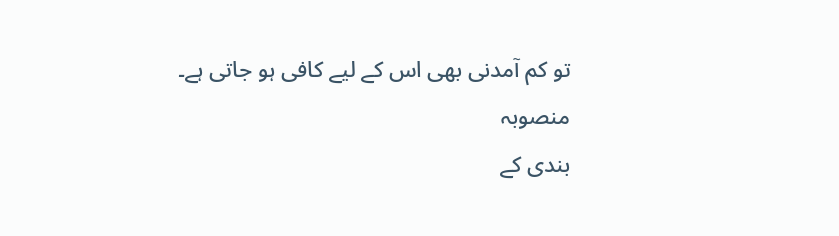تو کم آمدنی بھی اس کے لیے کافی ہو جاتی ہے۔
منصوبہ
بندی کے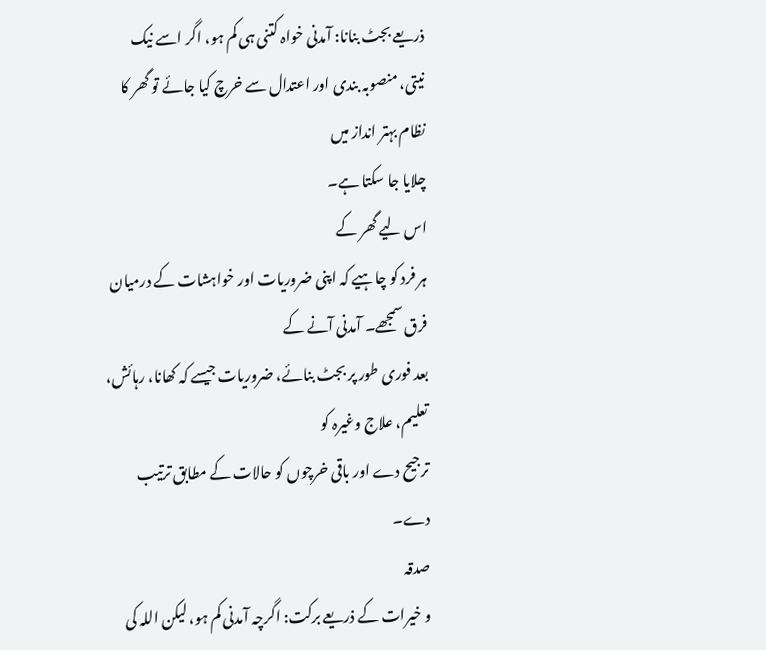ذریعے بجٹ بنانا: آمدنی خواہ کتنی ہی کم ہو، اگر اسے نیک
نیتی، منصوبہ بندی اور اعتدال سے خرچ کیا جائے تو گھر کا نظام بہتر انداز میں
چلایا جا سکتا ہے۔
اس لیے گھر کے
ہر فرد کو چاہیے کہ اپنی ضروریات اور خواہشات کے درمیان فرق سمجھے۔ آمدنی آنے کے
بعد فوری طور پر بجٹ بنائے، ضروریات جیسے کہ کھانا، رہائش، تعلیم، علاج وغیرہ کو
ترجیح دے اور باقی خرچوں کو حالات کے مطابق ترتیب دے۔
صدقہ
و خیرات کے ذریعے برکت: اگرچہ آمدنی کم ہو، لیکن اللہ کی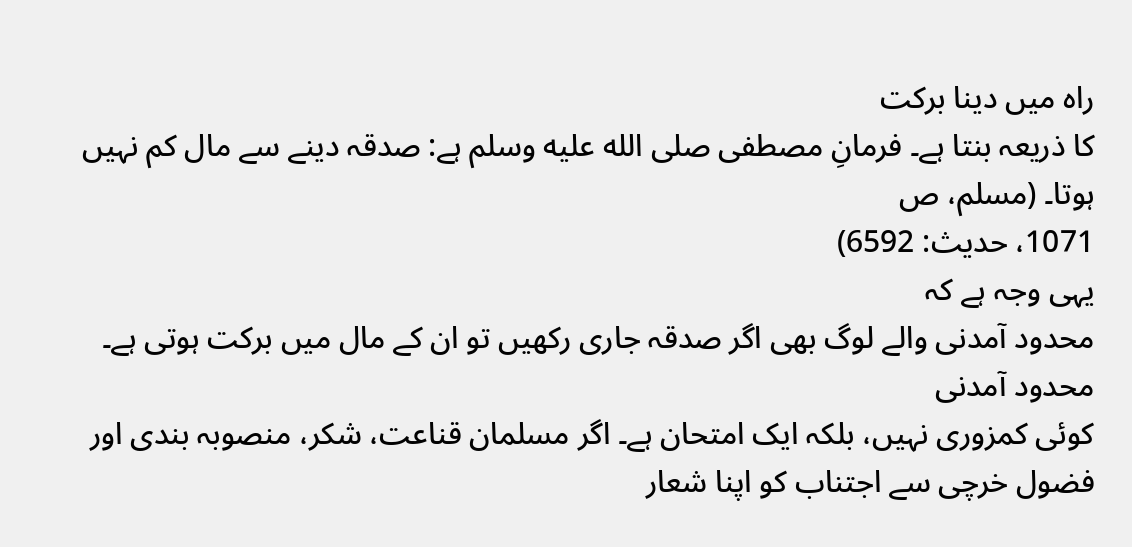راہ میں دینا برکت
کا ذریعہ بنتا ہے۔ فرمانِ مصطفی صلى الله عليه وسلم ہے: صدقہ دینے سے مال کم نہیں ہوتا۔ (مسلم، ص
1071، حدیث: 6592)
یہی وجہ ہے کہ
محدود آمدنی والے لوگ بھی اگر صدقہ جاری رکھیں تو ان کے مال میں برکت ہوتی ہے۔
محدود آمدنی
کوئی کمزوری نہیں، بلکہ ایک امتحان ہے۔ اگر مسلمان قناعت، شکر، منصوبہ بندی اور
فضول خرچی سے اجتناب کو اپنا شعار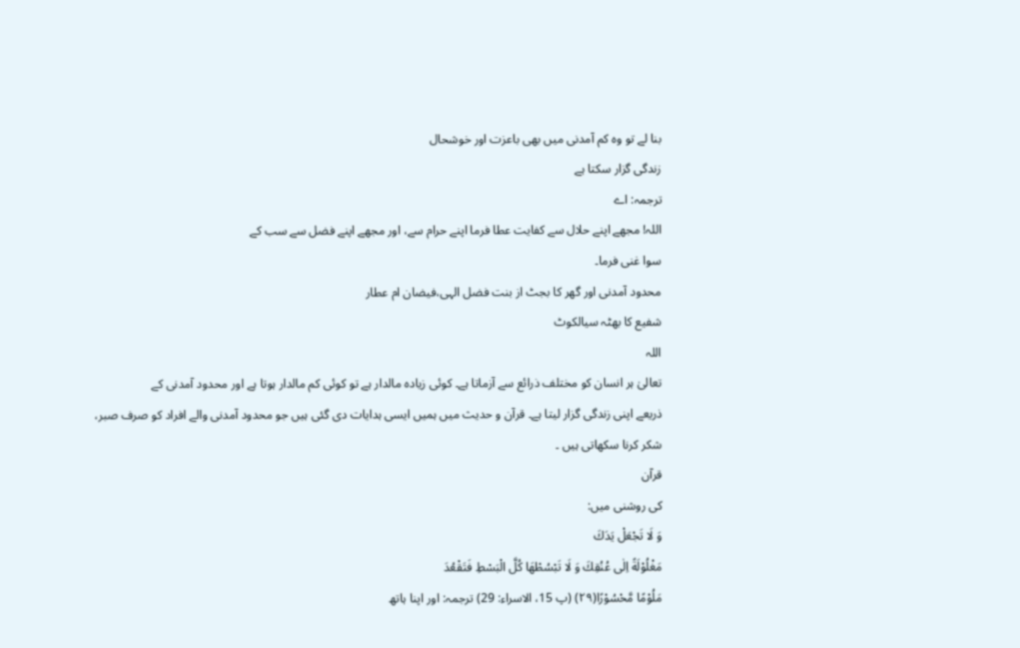بنا لے تو وہ کم آمدنی میں بھی باعزت اور خوشحال
زندگی گزار سکتا ہے
ترجمہ: اے
اللہ! مجھے اپنے حلال سے کفایت عطا فرما اپنے حرام سے، اور مجھے اپنے فضل سے سب کے
سوا غنی فرما۔
محدود آمدنی اور گھر کا بجٹ از بنت فضل الہی،فیضان ام عطار
شفیع کا بھٹہ سیالکوٹ
اللہ
تعالیٰ ہر انسان کو مختلف ذرائع سے آزماتا ہے۔ کوئی زیادہ مالدار ہے تو کوئی کم مالدار ہوتا ہے اور محدود آمدنی کے
ذریعے اپنی زندگی گزار لیتا ہے۔ قرآن و حدیث میں ہمیں ایسی ہدایات دی گئی ہیں جو محدود آمدنی والے افراد کو صرف صبر،
شکر کرنا سکھاتی ہیں ۔
قرآن
کی روشنی میں:
وَ لَا تَجْعَلْ یَدَكَ
مَغْلُوْلَةً اِلٰى عُنُقِكَ وَ لَا تَبْسُطْهَا كُلَّ الْبَسْطِ فَتَقْعُدَ
مَلُوْمًا مَّحْسُوْرًا(۲۹) (پ 15، الاسراء: 29) ترجمہ: اور اپنا ہاتھ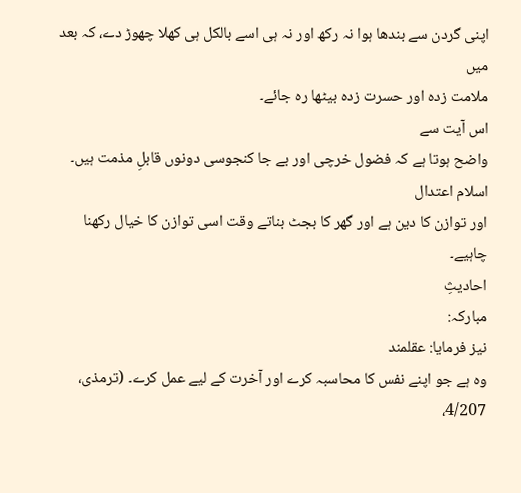اپنی گردن سے بندھا ہوا نہ رکھ اور نہ ہی اسے بالکل ہی کھلا چھوڑ دے، کہ بعد میں
ملامت زدہ اور حسرت زدہ بیٹھا رہ جائے۔
اس آیت سے
واضح ہوتا ہے کہ فضول خرچی اور بے جا کنجوسی دونوں قابلِ مذمت ہیں۔ اسلام اعتدال
اور توازن کا دین ہے اور گھر کا بجٹ بناتے وقت اسی توازن کا خیال رکھنا چاہیے۔
احادیثِ
مبارکہ:
نیز فرمایا: عقلمند
وہ ہے جو اپنے نفس کا محاسبہ کرے اور آخرت کے لیے عمل کرے۔ (ترمذی، 4/207،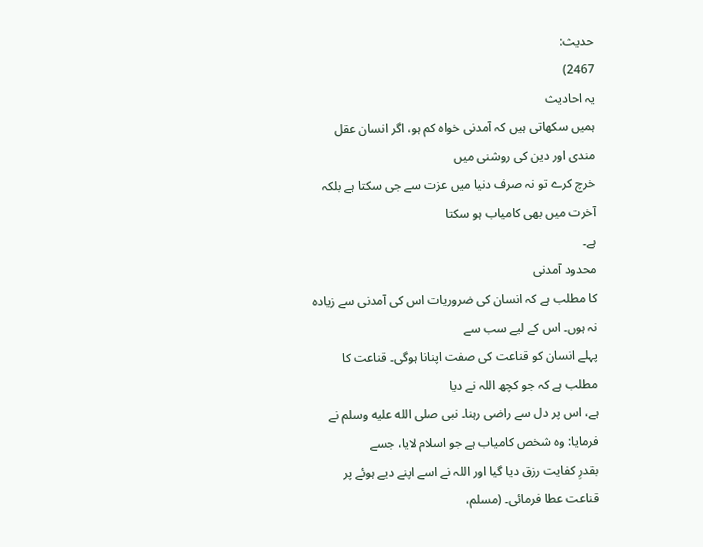حدیث:
2467)
یہ احادیث
ہمیں سکھاتی ہیں کہ آمدنی خواہ کم ہو، اگر انسان عقل مندی اور دین کی روشنی میں
خرچ کرے تو نہ صرف دنیا میں عزت سے جی سکتا ہے بلکہ آخرت میں بھی کامیاب ہو سکتا
ہے۔
محدود آمدنی
کا مطلب ہے کہ انسان کی ضروریات اس کی آمدنی سے زیادہ نہ ہوں۔ اس کے لیے سب سے
پہلے انسان کو قناعت کی صفت اپنانا ہوگی۔ قناعت کا مطلب ہے کہ جو کچھ اللہ نے دیا
ہے، اس پر دل سے راضی رہنا۔ نبی صلى الله عليه وسلم نے فرمایا: وہ شخص کامیاب ہے جو اسلام لایا، جسے
بقدرِ کفایت رزق دیا گیا اور اللہ نے اسے اپنے دیے ہوئے پر قناعت عطا فرمائی۔ (مسلم،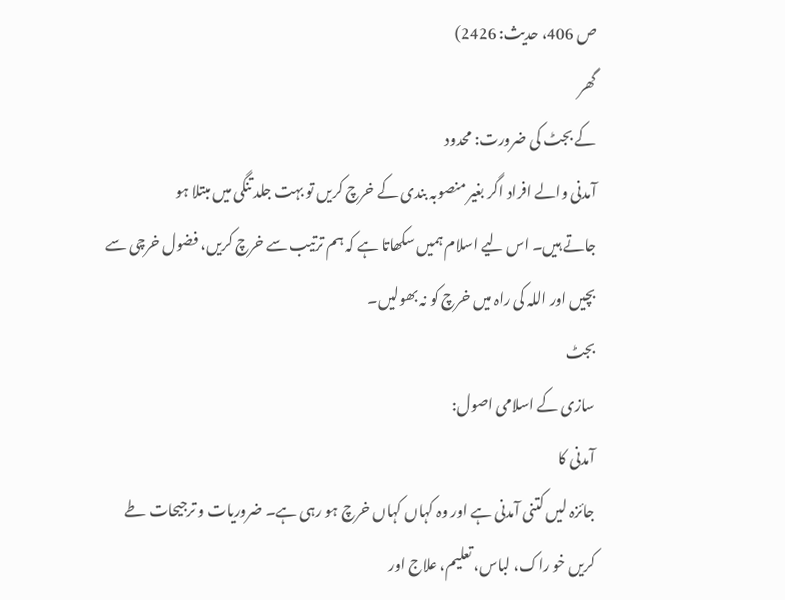ص 406، حدیث: 2426)
گھر
کے بجٹ کی ضرورت: محدود
آمدنی والے افراد اگر بغیر منصوبہ بندی کے خرچ کریں تو بہت جلد تنگی میں مبتلا ہو
جاتے ہیں۔ اس لیے اسلام ہمیں سکھاتا ہے کہ ہم ترتیب سے خرچ کریں، فضول خرچی سے
بچیں اور اللہ کی راہ میں خرچ کو نہ بھولیں۔
بجٹ
سازی کے اسلامی اصول:
آمدنی کا
جائزہ لیں کتنی آمدنی ہے اور وہ کہاں کہاں خرچ ہو رہی ہے۔ ضروریات و ترجیحات طے
کریں خو راک، لباس، تعلیم، علاج اور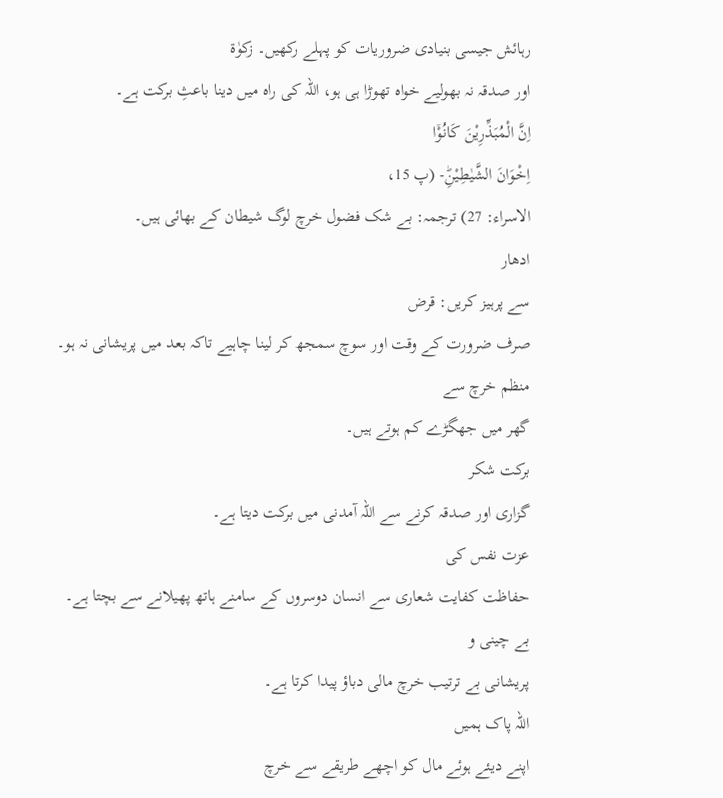رہائش جیسی بنیادی ضروریات کو پہلے رکھیں۔ زکوٰۃ
اور صدقہ نہ بھولیے خواہ تھوڑا ہی ہو، اللہ کی راہ میں دینا باعثِ برکت ہے۔
اِنَّ الْمُبَذِّرِیْنَ كَانُوْۤا
اِخْوَانَ الشَّیٰطِیْنِؕ- (پ 15،
الاسراء: 27) ترجمہ: بے شک فضول خرچ لوگ شیطان کے بھائی ہیں۔
ادھار
سے پرہیز کریں: قرض
صرف ضرورت کے وقت اور سوچ سمجھ کر لینا چاہیے تاکہ بعد میں پریشانی نہ ہو۔
منظم خرچ سے
گھر میں جھگڑے کم ہوتے ہیں۔
برکت شکر
گزاری اور صدقہ کرنے سے اللہ آمدنی میں برکت دیتا ہے۔
عزت نفس کی
حفاظت کفایت شعاری سے انسان دوسروں کے سامنے ہاتھ پھیلانے سے بچتا ہے۔
بے چینی و
پریشانی بے ترتیب خرچ مالی دباؤ پیدا کرتا ہے۔
اللہ پاک ہمیں
اپنے دیئے ہوئے مال کو اچھے طریقے سے خرچ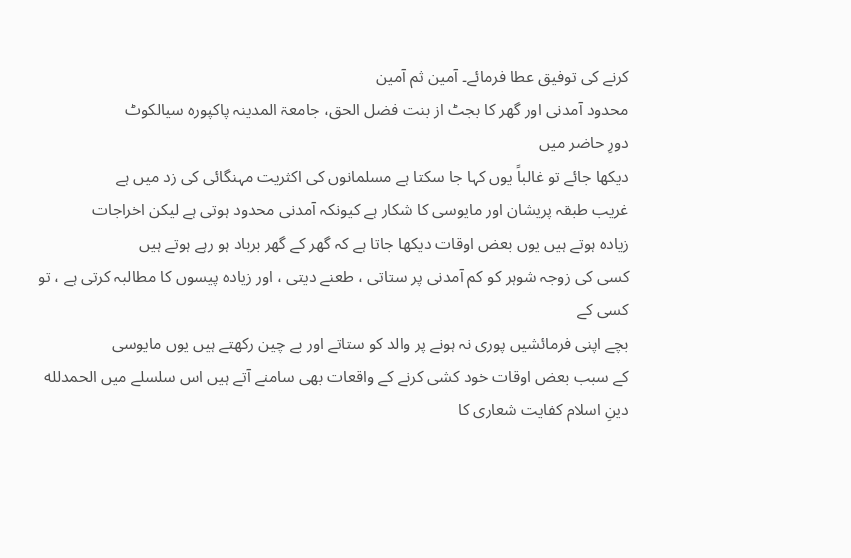کرنے کی توفیق عطا فرمائے۔ آمین ثم آمین
محدود آمدنی اور گھر کا بجٹ از بنت فضل الحق، جامعۃ المدینہ پاکپورہ سیالکوٹ
دورِ حاضر میں
دیکھا جائے تو غالباً یوں کہا جا سکتا ہے مسلمانوں کی اکثریت مہنگائی کی زد میں ہے
غریب طبقہ پریشان اور مایوسی کا شکار ہے کیونکہ آمدنی محدود ہوتی ہے لیکن اخراجات
زیادہ ہوتے ہیں یوں بعض اوقات دیکھا جاتا ہے کہ گھر کے گھر برباد ہو رہے ہوتے ہیں
کسی کی زوجہ شوہر کو کم آمدنی پر ستاتی ، طعنے دیتی ، اور زیادہ پیسوں کا مطالبہ کرتی ہے ، تو کسی کے
بچے اپنی فرمائشیں پوری نہ ہونے پر والد کو ستاتے اور بے چین رکھتے ہیں یوں مایوسی
کے سبب بعض اوقات خود کشی کرنے کے واقعات بھی سامنے آتے ہیں اس سلسلے میں الحمدلله
دینِ اسلام کفایت شعاری کا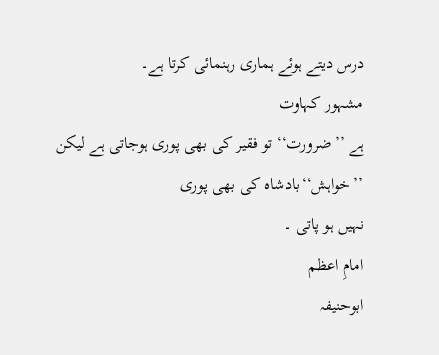درس دیتے ہوئے ہماری رہنمائی کرتا ہے۔
مشہور کہاوت
ہے ’’ضرورت‘‘ تو فقیر کی بھی پوری ہوجاتی ہے لیکن ’’خواہش‘‘بادشاہ کی بھی پوری
نہیں ہو پاتی ۔
امامِ اعظم
ابوحنیفہ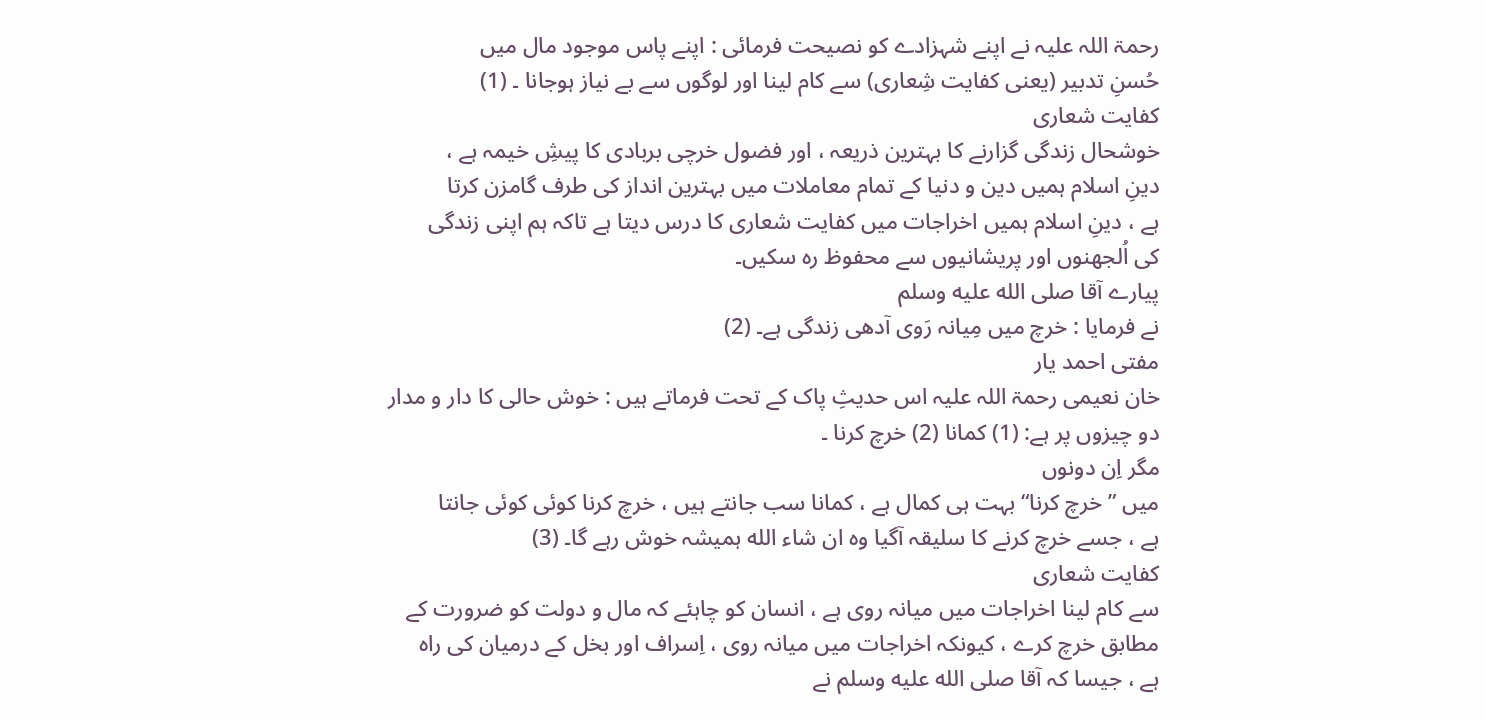رحمۃ اللہ علیہ نے اپنے شہزادے کو نصیحت فرمائی : اپنے پاس موجود مال میں
حُسنِ تدبیر (یعنی کفایت شِعاری) سے کام لینا اور لوگوں سے بے نیاز ہوجانا ۔ (1)
کفایت شعاری
خوشحال زندگی گزارنے کا بہترین ذریعہ ، اور فضول خرچی بربادی کا پیشِ خیمہ ہے ،
دینِ اسلام ہمیں دین و دنیا کے تمام معاملات میں بہترین انداز کی طرف گامزن کرتا
ہے ، دینِ اسلام ہمیں اخراجات میں کفایت شعاری کا درس دیتا ہے تاکہ ہم اپنی زندگی
کی اُلجھنوں اور پریشانیوں سے محفوظ رہ سکیں۔
پیارے آقا صلى الله عليه وسلم
نے فرمایا : خرچ میں مِیانہ رَوی آدھی زندگی ہے۔ (2)
مفتی احمد یار
خان نعیمی رحمۃ اللہ علیہ اس حدیثِ پاک کے تحت فرماتے ہیں : خوش حالی کا دار و مدار
دو چیزوں پر ہے: (1) کمانا (2) خرچ کرنا ۔
مگر اِن دونوں
میں ”خرچ کرنا“ بہت ہی کمال ہے ، کمانا سب جانتے ہیں ، خرچ کرنا کوئی کوئی جانتا
ہے ، جسے خرچ کرنے کا سلیقہ آگیا وہ ان شاء الله ہمیشہ خوش رہے گا۔ (3)
کفایت شعاری
سے کام لینا اخراجات میں میانہ روی ہے ، انسان کو چاہئے کہ مال و دولت کو ضرورت کے
مطابق خرچ کرے ، کیونکہ اخراجات میں میانہ روی ، اِسراف اور بخل کے درمیان کی راہ
ہے ، جیسا کہ آقا صلى الله عليه وسلم نے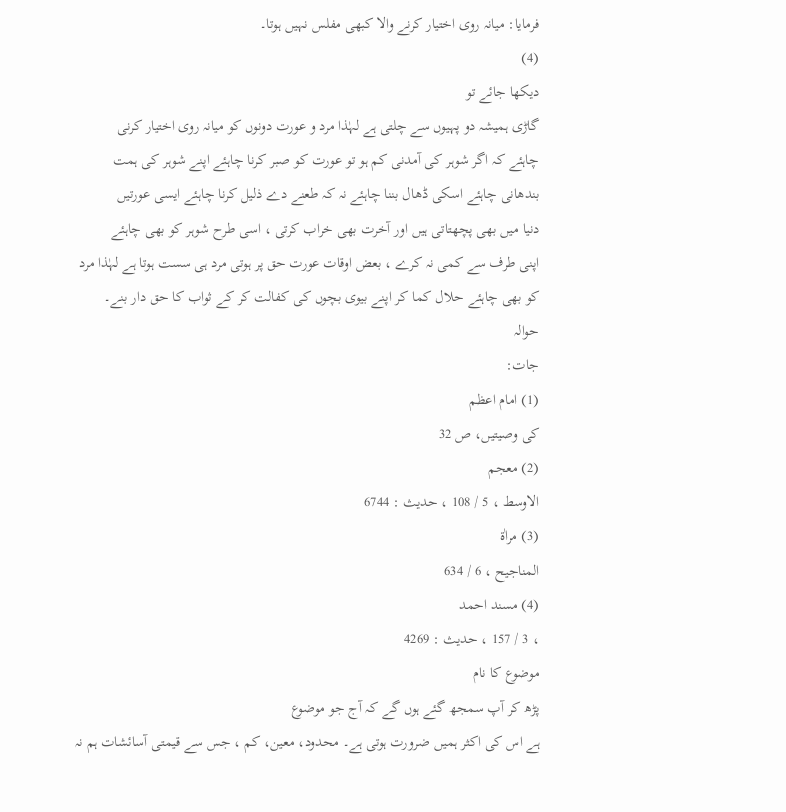فرمایا: میانہ روی اختیار کرنے والا کبھی مفلس نہیں ہوتا۔
(4)
دیکھا جائے تو
گاڑی ہمیشہ دو پہیوں سے چلتی ہے لہٰذا مرد و عورت دونوں کو میانہ روی اختیار کرنی
چاہئے کہ اگر شوہر کی آمدنی کم ہو تو عورت کو صبر کرنا چاہئے اپنے شوہر کی ہمت
بندھانی چاہئے اسکی ڈھال بننا چاہئے نہ کہ طعنے دے ذلیل کرنا چاہئے ایسی عورتیں
دنیا میں بھی پچھتاتی ہیں اور آخرت بھی خراب کرتی ، اسی طرح شوہر کو بھی چاہئے
اپنی طرف سے کمی نہ کرے ، بعض اوقات عورت حق پر ہوتی مرد ہی سست ہوتا ہے لہٰذا مرد
کو بھی چاہئے حلال کما کر اپنے بیوی بچوں کی کفالت کر کے ثواب کا حق دار بنے۔
حوالہ
جات:
(1) امام اعظم
کی وصیتیں، ص 32
(2) معجم
الاوسط ، 5 / 108 ، حدیث : 6744
(3) مراٰۃ
المناجیح ، 6 / 634
(4) مسند احمد
، 3 / 157 ، حدیث : 4269
موضوع کا نام
پڑھ کر آپ سمجھ گئے ہوں گے کہ آج جو موضوع
ہے اس کی اکثر ہمیں ضرورت ہوتی ہے۔ محدود، معین، کم ، جس سے قیمتی آسائشات ہم نہ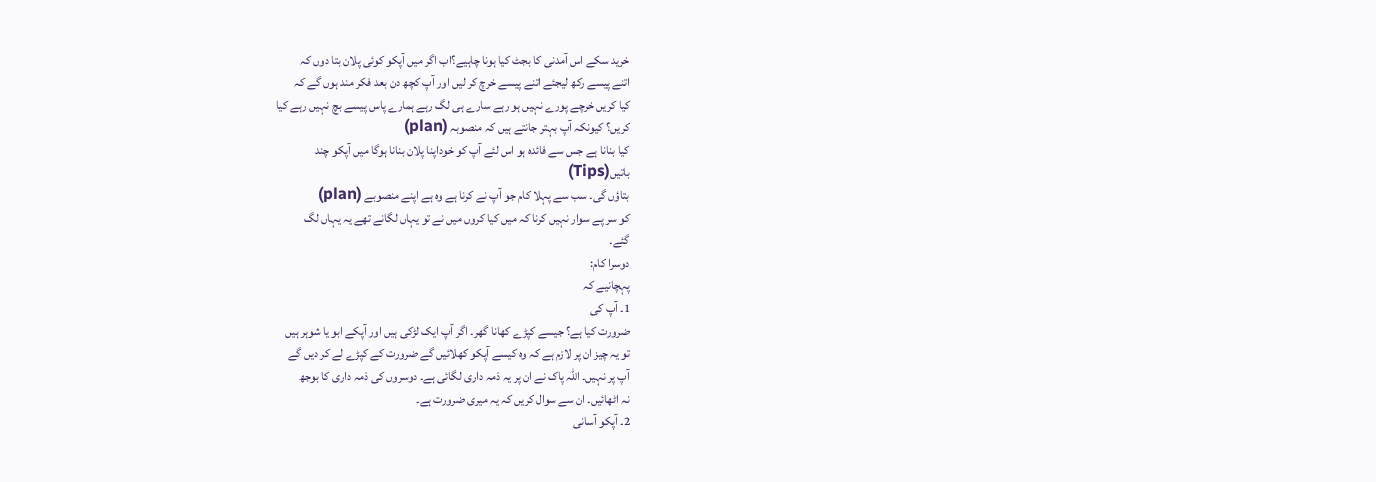خرید سکے اس آمدنی کا بجٹ کیا ہونا چاہیے؟اب اگر میں آپکو کوئی پلان بتا دوں کہ
اتنے پیسے رکھ لیجئے اتنے پیسے خرچ کر لیں اور آپ کچھ دن بعد فکر مند ہوں گے کہ
کیا کریں خرچے پورے نہیں ہو رہے سارے ہی لگ رہے ہمارے پاس پیسے بچ نہیں رہے کیا
کریں؟ کیونکہ آپ بہتر جانتے ہیں کہ منصوبہ (plan)
کیا بنانا ہے جس سے فائدہ ہو اس لئے آپ کو خوداپنا پلان بنانا ہوگا میں آپکو چند
باتیں(Tips)
بتاؤں گی۔ سب سے پہلا کام جو آپ نے کرنا ہے وہ ہے اپنے منصوبے (plan)
کو سر پے سوار نہیں کرنا کہ میں کیا کروں میں نے تو یہاں لگانے تھے یہ یہاں لگ
گئے۔
دوسرا کام:
پہچانیے کہ
1۔ آپ کی
ضرورت کیا ہے؟ جیسے کپڑے کھانا گھر۔ اگر آپ ایک لڑکی ہیں اور آپکے ابو یا شوہر ہیں
تو یہ چیز ان پر لازم ہے کہ وہ کیسے آپکو کھلائیں گے ضرورت کے کپڑے لے کر دیں گے
آپ پر نہیں۔ اللہ پاک نے ان پر یہ ذمہ داری لگائی ہے۔ دوسروں کی ذمہ داری کا بوجھ
نہ اٹھائیں۔ ان سے سوال کریں کہ یہ میری ضرورت ہے۔
2۔ آپکو آسانی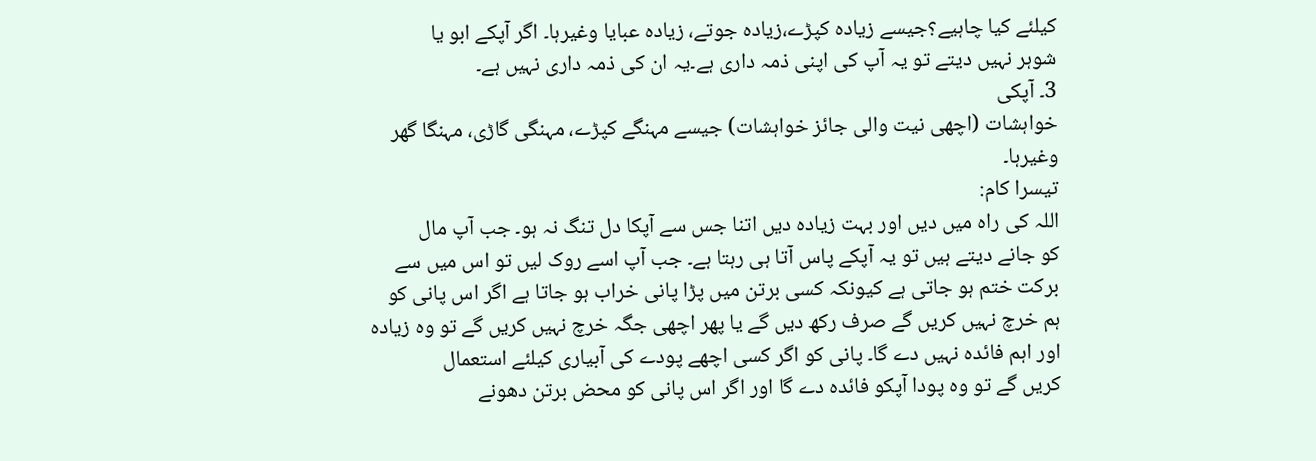کیلئے کیا چاہیے؟جیسے زیادہ کپڑے،زیادہ جوتے، زیادہ عبایا وغیرہا۔ اگر آپکے ابو یا
شوہر نہیں دیتے تو یہ آپ کی اپنی ذمہ داری ہے۔یہ ان کی ذمہ داری نہیں ہے۔
3۔ آپکی
خواہشات (اچھی نیت والی جائز خواہشات) جیسے مہنگے کپڑے، مہنگی گاڑی، مہنگا گھر
وغیرہا۔
تیسرا کام:
اللہ کی راہ میں دیں اور بہت زیادہ دیں اتنا جس سے آپکا دل تنگ نہ ہو۔ جب آپ مال
کو جانے دیتے ہیں تو یہ آپکے پاس آتا ہی رہتا ہے۔ جب آپ اسے روک لیں تو اس میں سے
برکت ختم ہو جاتی ہے کیونکہ کسی برتن میں پڑا پانی خراب ہو جاتا ہے اگر اس پانی کو
ہم خرچ نہیں کریں گے صرف رکھ دیں گے یا پھر اچھی جگہ خرچ نہیں کریں گے تو وہ زیادہ
اور اہم فائدہ نہیں دے گا۔ پانی کو اگر کسی اچھے پودے کی آبیاری کیلئے استعمال
کریں گے تو وہ پودا آپکو فائدہ دے گا اور اگر اس پانی کو محض برتن دھونے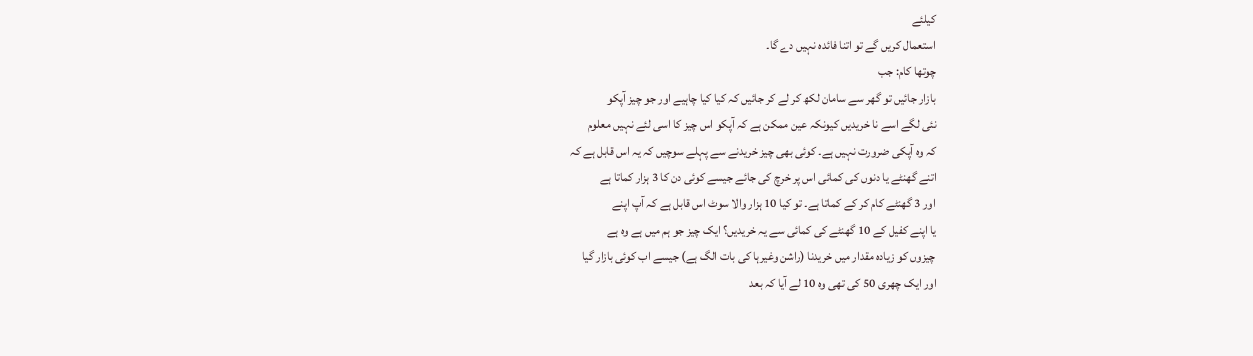کیلئے
استعمال کریں گے تو اتنا فائدہ نہیں دے گا۔
چوتھا کام: جب
بازار جائیں تو گھر سے سامان لکھ کر لے کر جائیں کہ کیا کیا چاہیے اور جو چیز آپکو
نئی لگے اسے نا خریدیں کیونکہ عین ممکن ہے کہ آپکو اس چیز کا اسی لئے نہیں معلوم
کہ وہ آپکی ضرورت نہیں ہے۔ کوئی بھی چیز خریدنے سے پہلے سوچیں کہ یہ اس قابل ہے کہ
اتنے گھنٹے یا دنوں کی کمائی اس پر خرچ کی جائے جیسے کوئی دن کا 3 ہزار کماتا ہے
اور 3 گھنٹے کام کر کے کماتا ہے۔ تو کیا 10 ہزار والا سوٹ اس قابل ہے کہ آپ اپنے
یا اپنے کفیل کے 10 گھنٹے کی کمائی سے یہ خریدیں؟ ایک چیز جو ہم میں ہے وہ ہے
چیزوں کو زیادہ مقدار میں خریدنا (راشن وغیرہا کی بات الگ ہے) جیسے اب کوئی بازار گیا
اور ایک چھری 50 کی تھی وہ 10 لے آیا کہ بعد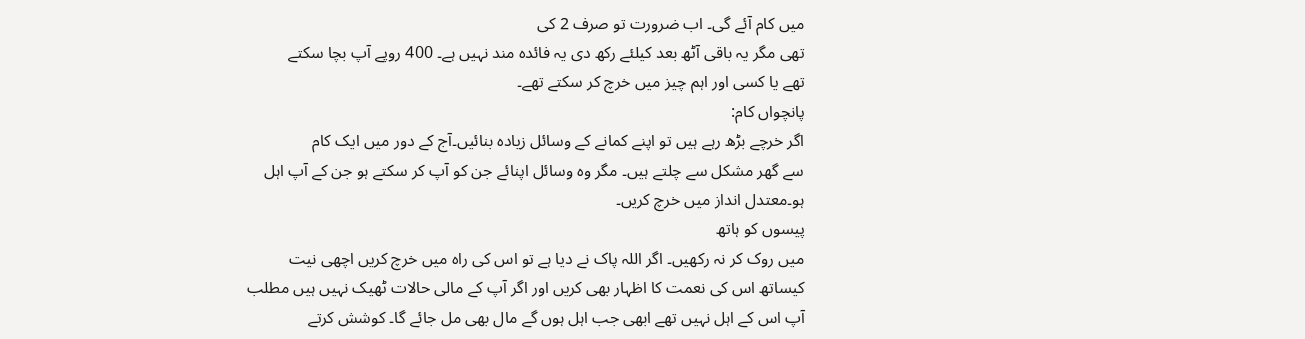میں کام آئے گی۔ اب ضرورت تو صرف 2 کی
تھی مگر یہ باقی آٹھ بعد کیلئے رکھ دی یہ فائدہ مند نہیں ہے۔ 400 روپے آپ بچا سکتے
تھے یا کسی اور اہم چیز میں خرچ کر سکتے تھے۔
پانچواں کام:
اگر خرچے بڑھ رہے ہیں تو اپنے کمانے کے وسائل زیادہ بنائیں۔آج کے دور میں ایک کام
سے گھر مشکل سے چلتے ہیں۔ مگر وہ وسائل اپنائے جن کو آپ کر سکتے ہو جن کے آپ اہل
ہو۔معتدل انداز میں خرچ کریں۔
پیسوں کو ہاتھ
میں روک کر نہ رکھیں۔ اگر اللہ پاک نے دیا ہے تو اس کی راہ میں خرچ کریں اچھی نیت
کیساتھ اس کی نعمت کا اظہار بھی کریں اور اگر آپ کے مالی حالات ٹھیک نہیں ہیں مطلب
آپ اس کے اہل نہیں تھے ابھی جب اہل ہوں گے مال بھی مل جائے گا۔ کوشش کرتے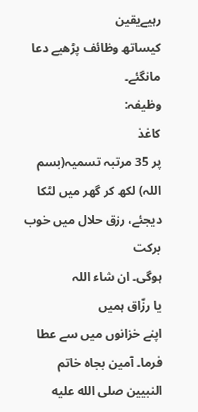رہیےیقین
کیساتھ وظائف پڑھیے دعا مانگئے۔
وظیفہ:
کاغذ
پر 35 مرتبہ تسمیہ(بسم اللہ) لکھ کر گھر میں لٹکا دیجئے، رزق حلال میں خوب برکت
ہوگی۔ ان شاء اللہ
یا رزّاق ہمیں
اپنے خزانوں میں سے عطا فرما۔ آمین بجاہ خاتم النبیین صلى الله عليه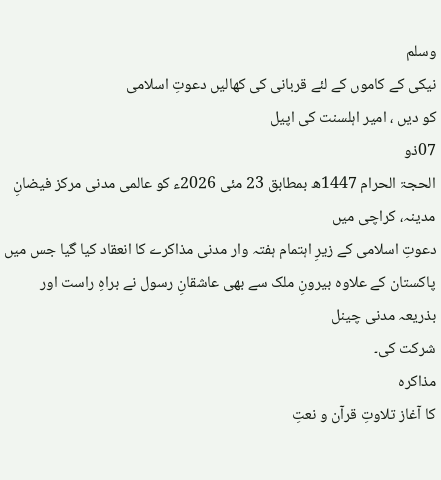وسلم
نیکی کے کاموں کے لئے قربانی کی کھالیں دعوتِ اسلامی
کو دیں ، امیر اہلسنت کی اپیل
07ذو
الحجۃ الحرام 1447ھ بمطابق 23 مئی 2026ء کو عالمی مدنی مرکز فیضانِ مدینہ، کراچی میں
دعوتِ اسلامی کے زیرِ اہتمام ہفتہ وار مدنی مذاکرے کا انعقاد کیا گیا جس میں
پاکستان کے علاوہ بیرونِ ملک سے بھی عاشقانِ رسول نے براہِ راست اور بذریعہ مدنی چینل
شرکت کی۔
مذاکرہ
کا آغاز تلاوتِ قرآن و نعتِ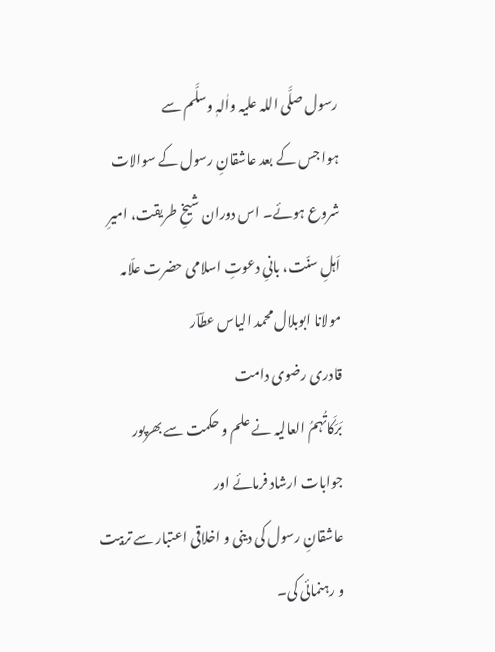رسول صلَّی اللہ علیہ واٰلہٖ وسلَّم سے
ہوا جس کے بعد عاشقانِ رسول کے سوالات شروع ہوئے۔ اس دوران شیخِ طریقت، امیرِ
اَہلِ سنّت، بانیِ دعوتِ اسلامی حضرت علّامہ مولانا ابوبلال محمد الیاس عطّاؔر
قادری رضوی دامت
بَرَکَاتُہمُ العالیہ نے علم و حکمت سے بھرپور جوابات ارشاد فرمائے اور
عاشقانِ رسول کی دینی و اخلاقی اعتبار سے تربیت و رہنمائی کی۔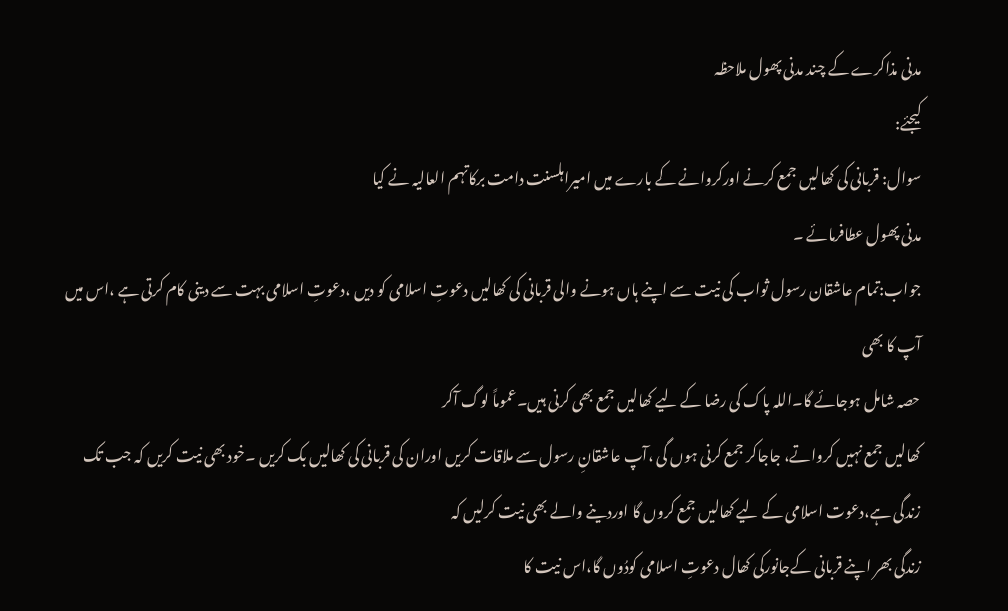مدنی مذاکرے کے چند مدنی پھول ملاحظہ
کیجئے:
سوال: قربانی کی کھالیں جمع کرنے اورکروانے کے بارے میں امیراہلسنت دامت برکاتہم العالیہ نے کیا
مدنی پھول عطافرمائے ۔
جواب:تمام عاشقان رسول ثواب کی نیت سے اپنے ہاں ہونے والی قربانی کی کھالیں دعوتِ اسلامی کو دیں ،دعوتِ اسلامی بہت سے دینی کام کرتی ہے ،اس میں آپ کا بھی
حصہ شامل ہوجائے گا۔اللہ پاک کی رضا کے لیے کھالیں جمع بھی کرنی ہیں۔عموماً لوگ آکر
کھالیں جمع نہیں کرواتے، جاجاکر جمع کرنی ہوں گی ،آپ عاشقانِ رسول سے ملاقات کریں اوران کی قربانی کی کھالیں بک کریں ۔خود بھی نیت کریں کہ جب تک
زندگی ہے،دعوت اسلامی کے لیے کھالیں جمع کروں گا اوردینے والے بھی نیت کرلیں کہ
زندگی بھر اپنے قربانی کےجانورکی کھال دعوتِ اسلامی کودُوں گا،اس نیت کا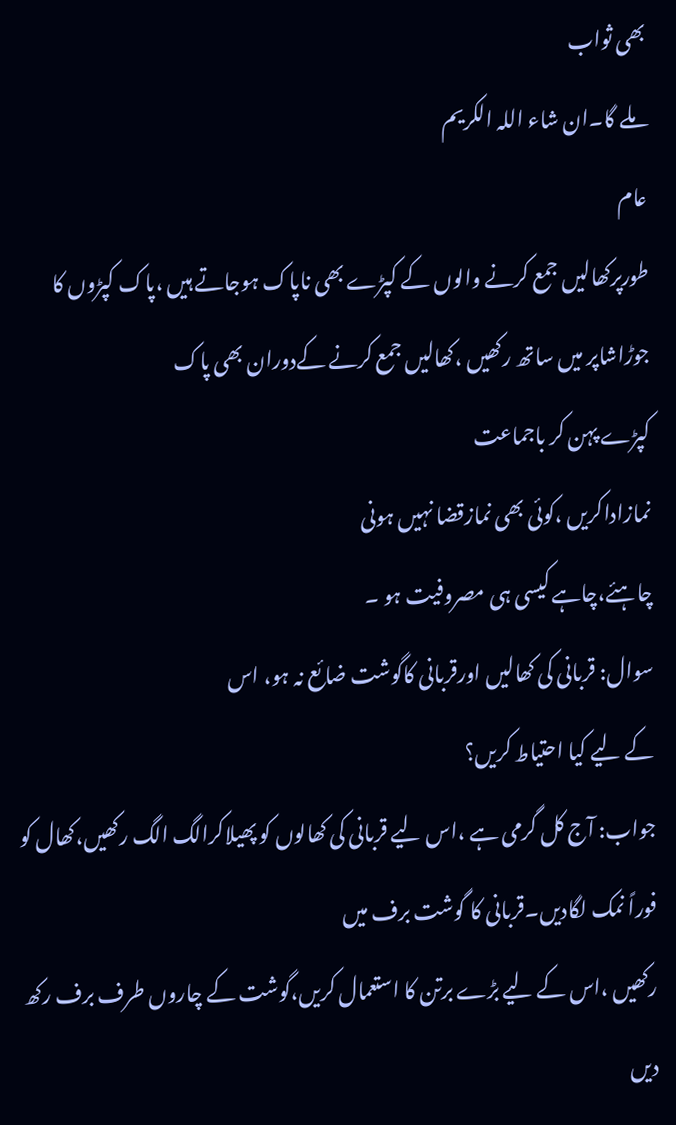بھی ثواب
ملے گا۔ان شاء اللہ الکریم
عام
طورپرکھالیں جمع کرنے والوں کے کپڑے بھی ناپاک ہوجاتے ہیں ،پاک کپڑوں کا جوڑاشاپر میں ساتھ رکھیں ،کھالیں جمع کرنے کےدوران بھی پاک
کپڑے پہن کر باجماعت
نمازاداکریں ،کوئی بھی نمازقضا نہیں ہونی
چاہئے،چاہے کیسی ہی مصروفیت ہو ۔
سوال: قربانی کی کھالیں اورقربانی کاگوشت ضائع نہ ہو، اس
کے لیے کیا احتیاط کریں؟
جواب: آج کل گرمی ہے ،اس لیے قربانی کی کھالوں کو پھیلاکرالگ الگ رکھیں،کھال کو
فوراً نمک لگادیں۔قربانی کا گوشت برف میں
رکھیں ،اس کے لیے بڑے برتن کا استعمال کریں،گوشت کے چاروں طرف برف رکھ دیں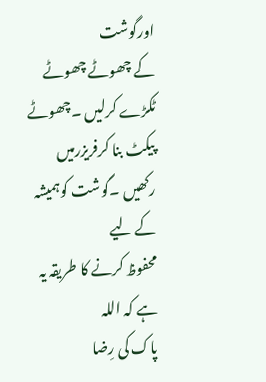اورگوشت
کے چھوٹے چھوٹے ٹکڑے کرلیں ۔چھوٹے پیکٹ بنا کرفریزرمیں رکھیں ۔گوشت کوہمیشہ کے لیے
محفوظ کرنے کا طریقہ یہ ہے کہ اللہ
پاک کی رِضا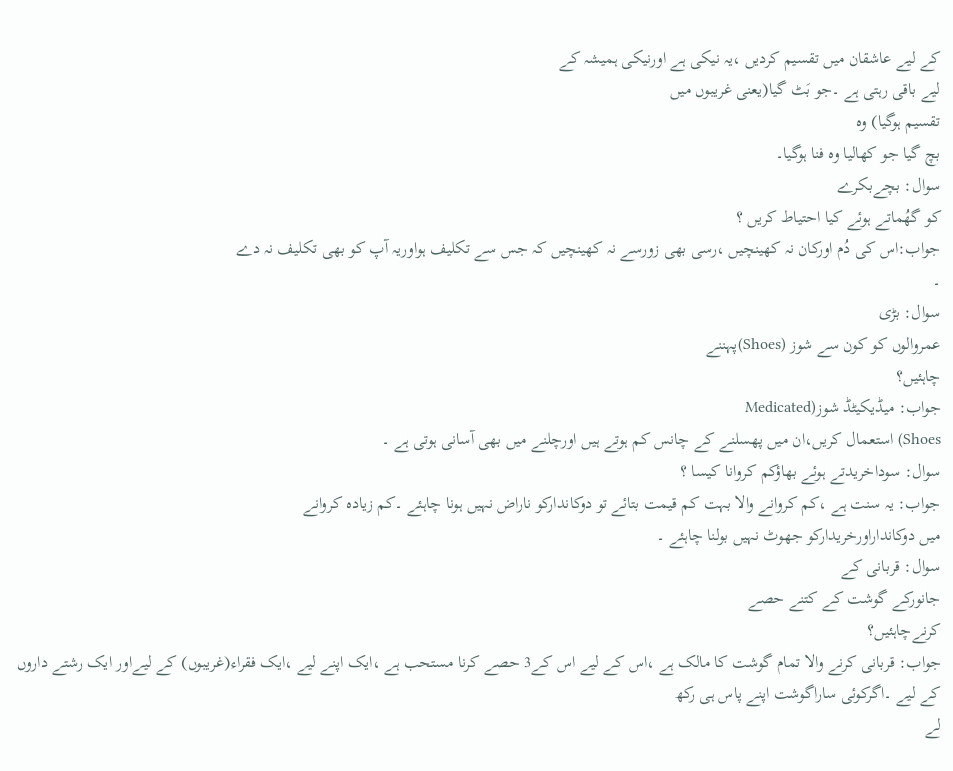کے لیے عاشقان میں تقسیم کردیں ،یہ نیکی ہے اورنیکی ہمیشہ کے
لیے باقی رہتی ہے ۔جو بَٹ گیا(یعنی غریبوں میں
تقسیم ہوگیا) وہ
بچ گیا جو کھالیا وہ فنا ہوگیا۔
سوال: بچےبکرے
کو گھُماتے ہوئے کیا احتیاط کریں ؟
جواب:اس کی دُم اورکان نہ کھینچیں ،رسی بھی زورسے نہ کھینچیں کہ جس سے تکلیف ہواوریہ آپ کو بھی تکلیف نہ دے
۔
سوال: بڑی
عمروالوں کو کون سے شوز (Shoes)پہننے
چاہئیں؟
جواب: میڈیکیٹڈ شوز(Medicated
Shoes) استعمال کریں،ان میں پھسلنے کے چانس کم ہوتے ہیں اورچلنے میں بھی آسانی ہوتی ہے ۔
سوال: سوداخریدتے ہوئے بھاؤکم کروانا کیسا ؟
جواب: یہ سنت ہے ،کم کروانے والا بہت کم قیمت بتائے تو دوکاندارکو ناراض نہیں ہونا چاہئے ۔کم زیادہ کروانے
میں دوکانداراورخریدارکو جھوٹ نہیں بولنا چاہئے ۔
سوال: قربانی کے
جانورکے گوشت کے کتنے حصے
کرنےچاہئیں؟
جواب: قربانی کرنے والا تمام گوشت کا مالک ہے ،اس کے لیے اس کے3 حصے کرنا مستحب ہے ،ایک اپنے لیے ،ایک فقراء(غریبوں) کے لیےاور ایک رشتے داروں کے لیے ۔اگرکوئی ساراگوشت اپنے پاس ہی رکھ
لے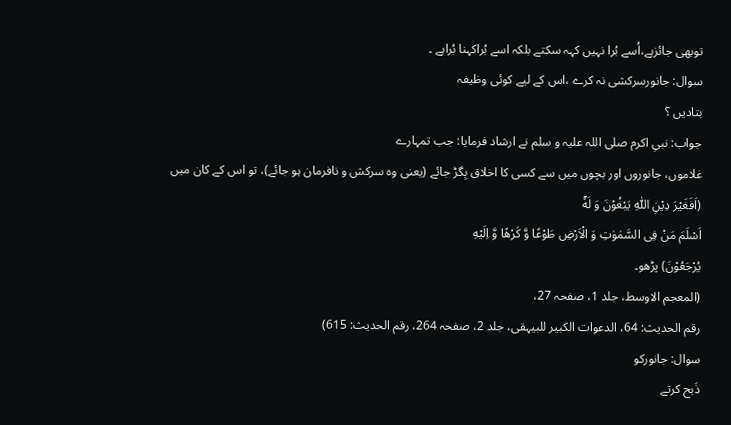توبھی جائزہے،اُسے بُرا نہیں کہہ سکتے بلکہ اسے بُراکہنا بُراہے ۔
سوال: جانورسرکشی نہ کرے ،اس کے لیے کوئی وظیفہ
بتادیں ؟
جواب: نبیِ اکرم صلی اللہ علیہ و سلم نے ارشاد فرمایا: جب تمہارے
غلاموں، جانوروں اور بچوں میں سے کسی کا اخلاق بِگڑ جائے (یعنی وہ سرکش و نافرمان ہو جائے)، تو اس کے کان میں (اَفَغَیْرَ دِیْنِ اللّٰهِ یَبْغُوْنَ وَ لَهٗۤ
اَسْلَمَ مَنْ فِی السَّمٰوٰتِ وَ الْاَرْضِ طَوْعًا وَّ كَرْهًا وَّ اِلَیْهِ
یُرْجَعُوْنَ) پڑھو۔
(المعجم الاوسط، جلد 1، صفحہ 27،
رقم الحدیث: 64، الدعوات الکبیر للبیہقی، جلد 2، صفحہ 264، رقم الحدیث: 615)
سوال: جانورکو
ذَبح کرتے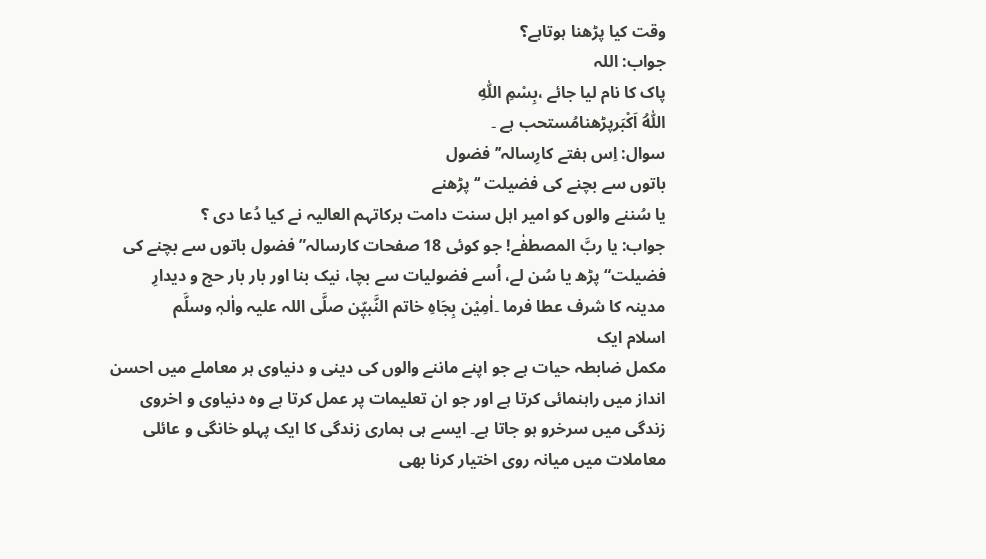وقت کیا پڑھنا ہوتاہے؟
جواب: اللہ
پاک کا نام لیا جائے ،بِسْمِ اللّٰهِ
اَللّٰهُ اَکْبَرپڑھنامُستحب ہے ۔
سوال: اِس ہفتے کارِسالہ’’ فضول
باتوں سے بچنے کی فضیلت ‘‘ پڑھنے
یا سُننے والوں کو امیر اہل سنت دامت برکاتہم العالیہ نے کیا دُعا دی ؟
جواب: یا ربَّ المصطفٰے! جو کوئی 18 صفحات کارسالہ”فضول باتوں سے بچنے کی
فضیلت“ پڑھ یا سُن لے، اُسے فضولیات سے بچا، نیک بنا اور بار بار حج و دیدارِ
مدینہ کا شرف عطا فرما ۔اٰمِیْن بِجَاہِ خاتم النَّبیّٖن صلَّی اللہ علیہ واٰلہٖ وسلَّم
اسلام ایک
مکمل ضابطہ حیات ہے جو اپنے ماننے والوں کی دینی و دنیاوی ہر معاملے میں احسن
انداز میں راہنمائی کرتا ہے اور جو ان تعلیمات پر عمل کرتا ہے وہ دنیاوی و اخروی
زندگی میں سرخرو ہو جاتا ہے۔ ایسے ہی ہماری زندگی کا ایک پہلو خانگی و عائلی
معاملات میں میانہ روی اختیار کرنا بھی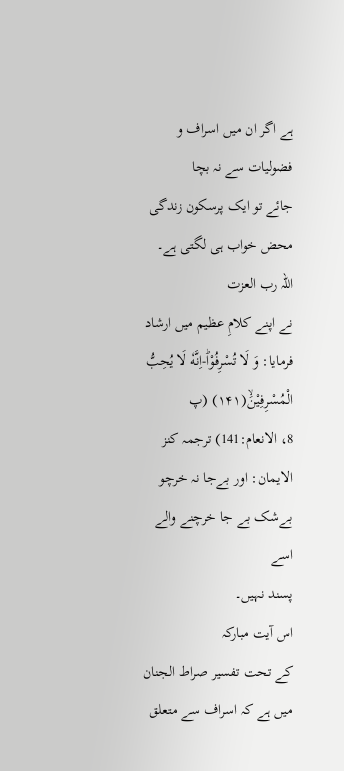ہے اگر ان میں اسراف و فضولیات سے نہ بچا
جائے تو ایک پرسکون زندگی محض خواب ہی لگتی ہے۔
اللہ رب العزت
نے اپنے کلامِ عظیم میں ارشاد فرمایا: وَ لَا تُسْرِفُوْاؕ-اِنَّهٗ لَا یُحِبُّ
الْمُسْرِفِیْنَۙ(۱۴۱) (پ
8، الانعام:141) ترجمہ کنز الایمان: اور بےجا نہ خرچو بےشک بے جا خرچنے والے اسے
پسند نہیں۔
اس آیت مبارکہ
کے تحت تفسیر صراط الجنان میں ہے کہ اسراف سے متعلق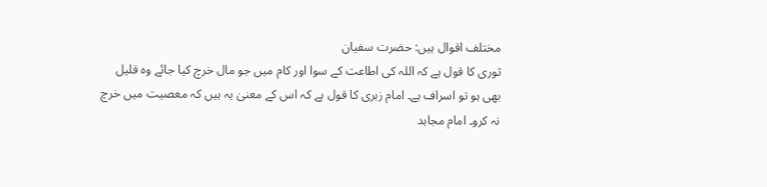مختلف اقوال ہیں: حضرت سفیان
ثوری کا قول ہے کہ اللہ کی اطاعت کے سوا اور کام میں جو مال خرچ کیا جائے وہ قلیل
بھی ہو تو اسراف ہے۔ امام زہری کا قول ہے کہ اس کے معنیٰ یہ ہیں کہ معصیت میں خرچ
نہ کرو۔ امام مجاہد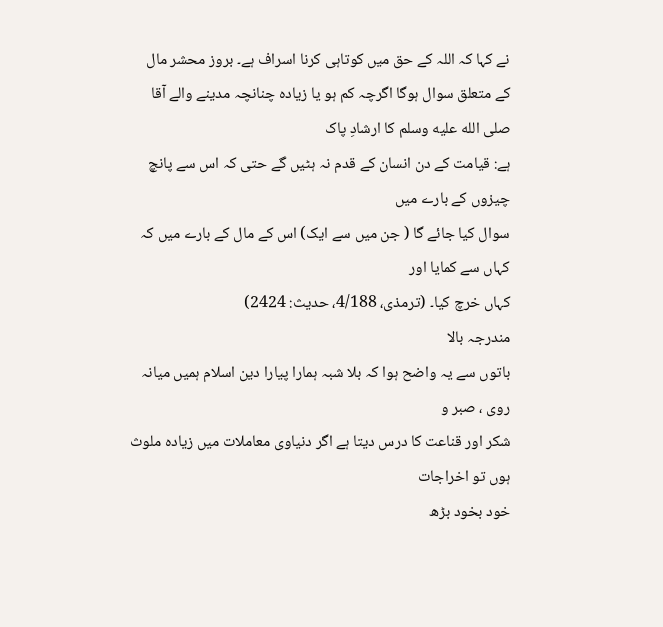نے کہا کہ اللہ کے حق میں کوتاہی کرنا اسراف ہے۔ بروز محشر مال
کے متعلق سوال ہوگا اگرچہ کم ہو یا زیادہ چنانچہ مدینے والے آقا صلى الله عليه وسلم کا ارشادِ پاک
ہے: قیامت کے دن انسان کے قدم نہ ہٹیں گے حتی کہ اس سے پانچ چیزوں کے بارے میں
سوال کیا جائے گا ( جن میں سے ایک) اس کے مال کے بارے میں کہ کہاں سے کمایا اور
کہاں خرچ کیا۔ (ترمذی، 4/188، حدیث: 2424)
مندرجہ بالا
باتوں سے یہ واضح ہوا کہ بلا شبہ ہمارا پیارا دین اسلام ہمیں میانہ روی ، صبر و
شکر اور قناعت کا درس دیتا ہے اگر دنیاوی معاملات میں زیادہ ملوث ہوں تو اخراجات
خود بخود بڑھ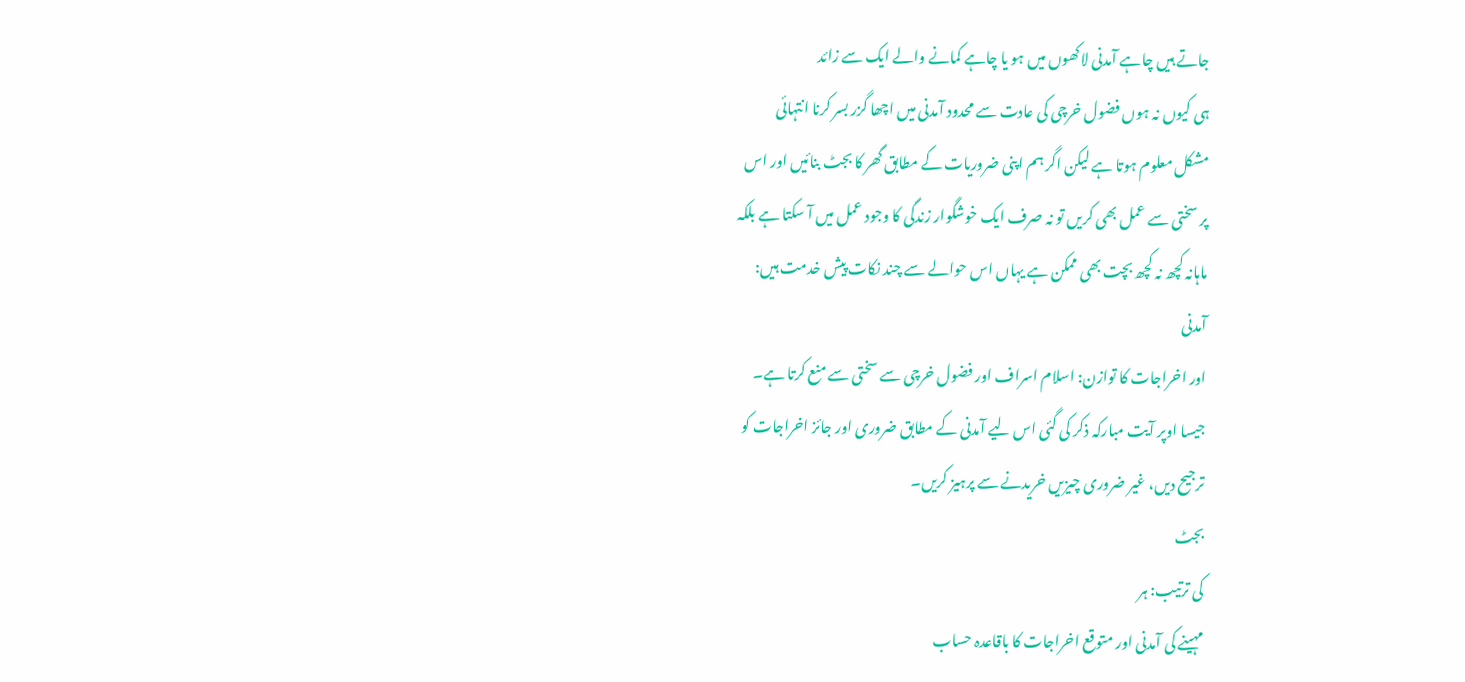جاتے ہیں چاہے آمدنی لاکھوں میں ہو یا چاہے کمانے والے ایک سے زائد
ہی کیوں نہ ہوں فضول خرچی کی عادت سے محدود آمدنی میں اچھا گزر بسر کرنا انتہائی
مشکل معلوم ہوتا ہے لیکن اگر ہم اپنی ضروریات کے مطابق گھر کا بجٹ بنائیں اور اس
پر سختی سے عمل بھی کریں تو نہ صرف ایک خوشگوار زندگی کا وجود عمل میں آ سکتا ہے بلکہ
ماہانہ کچھ نہ کچھ بچت بھی ممکن ہے یہاں اس حوالے سے چند نکات پیش خدمت ہیں:
آمدنی
اور اخراجات کا توازن: اسلام اسراف اور فضول خرچی سے سختی سے منع کرتا ہے۔
جیسا اوپر آیت مبارکہ ذکر کی گئی اس لیے آمدنی کے مطابق ضروری اور جائز اخراجات کو
ترجیح دیں، غیر ضروری چیزیں خریدنے سے پرہیز کریں۔
بجٹ
کی ترتیب: ہر
مہینے کی آمدنی اور متوقع اخراجات کا باقاعدہ حساب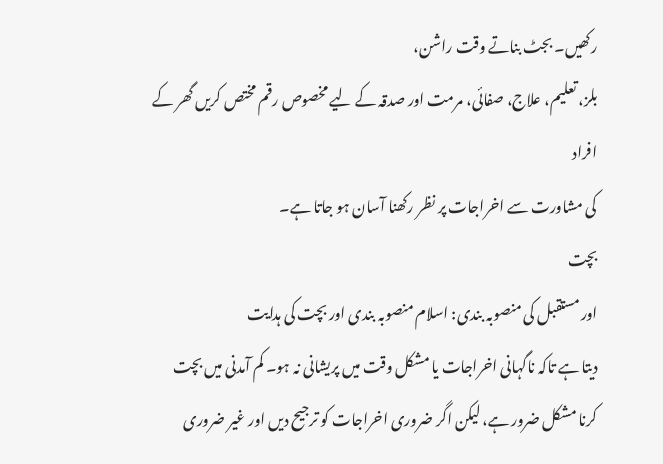رکھیں۔ بجٹ بناتے وقت راشن،
بلز، تعلیم، علاج، صفائی، مرمت اور صدقہ کے لیے مخصوص رقم مختص کریں گھر کے افراد
کی مشاورت سے اخراجات پر نظر رکھنا آسان ہو جاتا ہے۔
بچت
اور مستقبل کی منصوبہ بندی: اسلام منصوبہ بندی اور بچت کی ہدایت
دیتا ہے تاکہ ناگہانی اخراجات یا مشکل وقت میں پریشانی نہ ہو۔ کم آمدنی میں بچت
کرنا مشکل ضرور ہے، لیکن اگر ضروری اخراجات کو ترجیح دیں اور غیر ضروری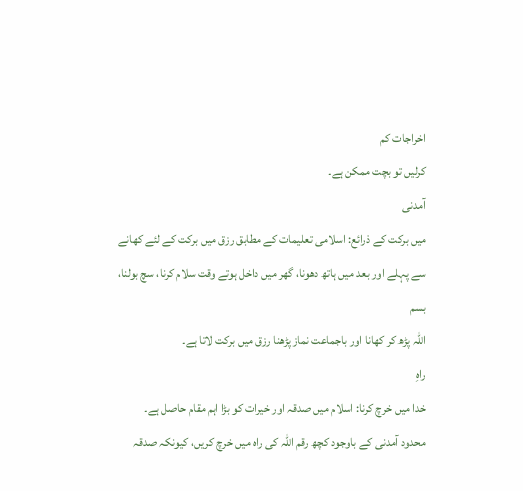اخراجات کم
کرلیں تو بچت ممکن ہے۔
آمدنی
میں برکت کے ذرائع: اسلامی تعلیمات کے مطابق رزق میں برکت کے لئے کھانے
سے پہلے اور بعد میں ہاتھ دھونا، گھر میں داخل ہوتے وقت سلام کرنا، سچ بولنا، بسم
اللہ پڑھ کر کھانا اور باجماعت نماز پڑھنا رزق میں برکت لاتا ہے۔
راہِ
خدا میں خرچ کرنا: اسلام میں صدقہ اور خیرات کو بڑا اہم مقام حاصل ہے۔
محدود آمدنی کے باوجود کچھ رقم اللہ کی راہ میں خرچ کریں، کیونکہ صدقہ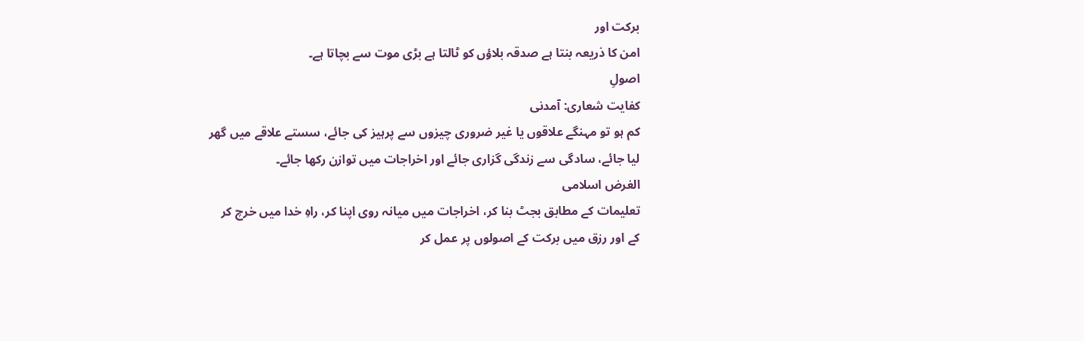برکت اور
امن کا ذریعہ بنتا ہے صدقہ بلاؤں کو ٹالتا ہے بڑی موت سے بچاتا ہے۔
اصولِ
کفایت شعاری: آمدنی
کم ہو تو مہنگے علاقوں یا غیر ضروری چیزوں سے پرہیز کی جائے، سستے علاقے میں گھر
لیا جائے، سادگی سے زندگی گزاری جائے اور اخراجات میں توازن رکھا جائے۔
الغرض اسلامی
تعلیمات کے مطابق بجٹ بنا کر، اخراجات میں میانہ روی اپنا کر، راہِ خدا میں خرچ کر
کے اور رزق میں برکت کے اصولوں پر عمل کر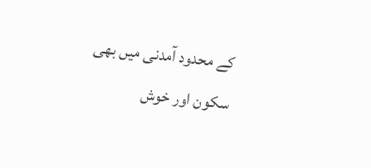کے محدود آمدنی میں بھی سکون اور خوش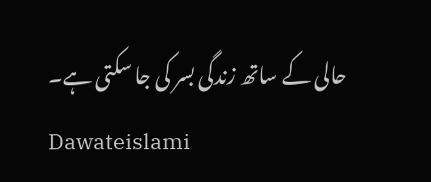حالی کے ساتھ زندگی بسر کی جا سکتی ہے۔
Dawateislami